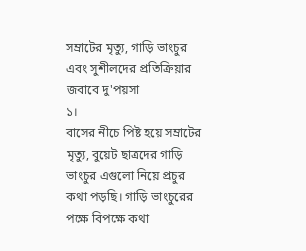সম্রাটের মৃত্যু, গাড়ি ভাংচুর এবং সুশীলদের প্রতিক্রিয়ার জবাবে দু'পয়সা
১।
বাসের নীচে পিষ্ট হয়ে সম্রাটের মৃত্যু, বুয়েট ছাত্রদের গাড়ি ভাংচুর এগুলো নিয়ে প্রচুর কথা পড়ছি। গাড়ি ভাংচুরের পক্ষে বিপক্ষে কথা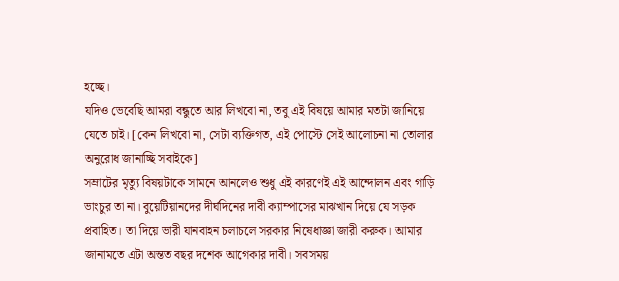হচ্ছে।
যদিও ভেবেছি আমরা বন্ধুতে আর লিখবো না, তবু এই বিষয়ে আমার মতটা জানিয়ে যেতে চাই। [কেন লিখবো না, সেটা ব্যক্তিগত, এই পোস্টে সেই আলোচনা না তোলার অনুরোধ জানাচ্ছি সবাইকে]
সম্রাটের মৃত্যু বিষয়টাকে সামনে আনলেও শুধু এই কারণেই এই আন্দোলন এবং গাড়ি ভাংচুর তা না। বুয়েটিয়ানদের দীর্ঘদিনের দাবী ক্যাম্পাসের মাঝখান দিয়ে যে সড়ক প্রবাহিত। তা দিয়ে ভারী যানবাহন চলাচলে সরকার নিষেধাজ্ঞা জারী করুক। আমার জানামতে এটা অন্তত বছর দশেক আগেকার দাবী। সবসময়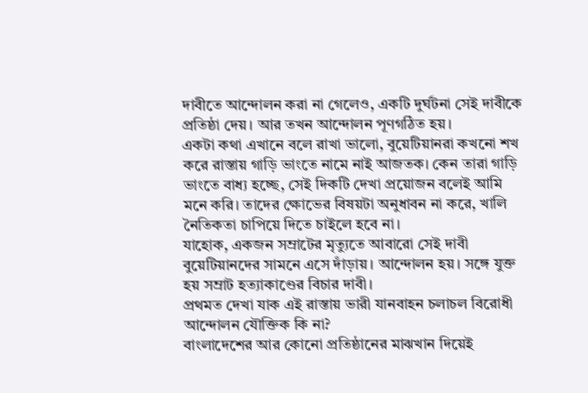দাবীতে আন্দোলন করা না গেলেও, একটি দুর্ঘটনা সেই দাবীকে প্রতিষ্ঠা দেয়। আর তখন আন্দোলন পূণগঠিত হয়।
একটা কথা এখানে বলে রাখা ভালো, বুয়েটিয়ানরা কখনো শখ করে রাস্তায় গাড়ি ভাংতে নামে নাই আজতক। কেন তারা গাড়ি ভাংতে বাধ্য হচ্ছে, সেই দিকটি দেখা প্রয়োজন বলেই আমি মনে করি। তাদের ক্ষোভের বিষয়টা অনুধাবন না করে, খালি নৈতিকতা চাপিয়ে দিতে চাইলে হবে না।
যাহোক, একজন সম্রাটের মৃত্যুতে আবারো সেই দাবী বুয়েটিয়ানদের সামনে এসে দাঁড়ায়। আন্দোলন হয়। সঙ্গে যুক্ত হয় সম্রাট হত্যাকাণ্ডের বিচার দাবী।
প্রথমত দেখা যাক এই রাস্তায় ভারী যানবাহন চলাচল বিরোধী আন্দোলন যৌক্তিক কি না?
বাংলাদেশের আর কোনো প্রতিষ্ঠানের মাঝখান দিয়েই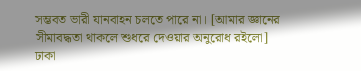সম্ভবত ভারী যানবাহন চলতে পারে না। [আমার জ্ঞানের সীমাবদ্ধতা থাকলে শুধরে দেওয়ার অনুরোধ রইলো]
ঢাকা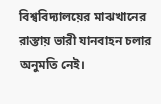বিশ্ববিদ্যালয়ের মাঝখানের রাস্তায় ভারী যানবাহন চলার অনুমতি নেই।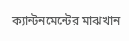ক্যান্টনমেন্টের মাঝখান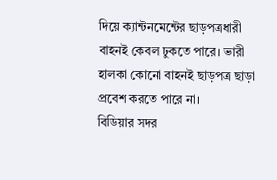দিয়ে ক্যান্টনমেন্টের ছাড়পত্রধারী বাহনই কেবল ঢুকতে পারে। ভারী হালকা কোনো বাহনই ছাড়পত্র ছাড়া প্রবেশ করতে পারে না।
বিডিয়ার সদর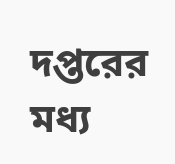দপ্তরের মধ্য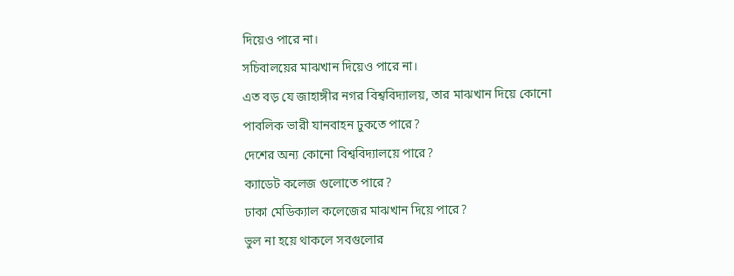দিয়েও পারে না।
সচিবালয়ের মাঝখান দিয়েও পারে না।
এত বড় যে জাহাঙ্গীর নগর বিশ্ববিদ্যালয়, তার মাঝখান দিয়ে কোনো পাবলিক ভারী যানবাহন ঢুকতে পারে?
দেশের অন্য কোনো বিশ্ববিদ্যালয়ে পারে?
ক্যাডেট কলেজ গুলোতে পারে?
ঢাকা মেডিক্যাল কলেজের মাঝখান দিয়ে পারে?
ভুল না হয়ে থাকলে সবগুলোর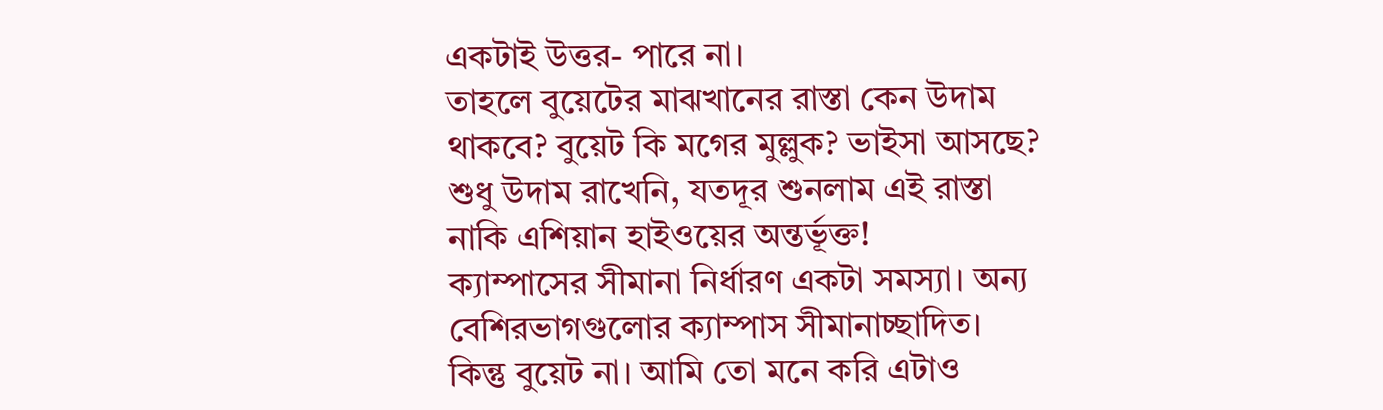একটাই উত্তর- পারে না।
তাহলে বুয়েটের মাঝখানের রাস্তা কেন উদাম থাকবে? বুয়েট কি মগের মুল্লুক? ভাইসা আসছে?
শুধু উদাম রাখেনি, যতদূর শুনলাম এই রাস্তা নাকি এশিয়ান হাইওয়ের অন্তর্ভূক্ত!
ক্যাম্পাসের সীমানা নির্ধারণ একটা সমস্যা। অন্য বেশিরভাগগুলোর ক্যাম্পাস সীমানাচ্ছাদিত। কিন্তু বুয়েট না। আমি তো মনে করি এটাও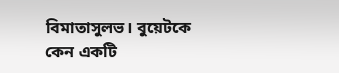বিমাতাসুলভ। বুয়েটকে কেন একটি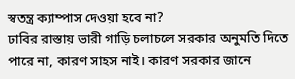স্বতন্ত্র ক্যাম্পাস দেওয়া হবে না?
ঢাবির রাস্তায় ভারী গাড়ি চলাচলে সরকার অনুমতি দিতে পারে না, কারণ সাহস নাই। কারণ সরকার জানে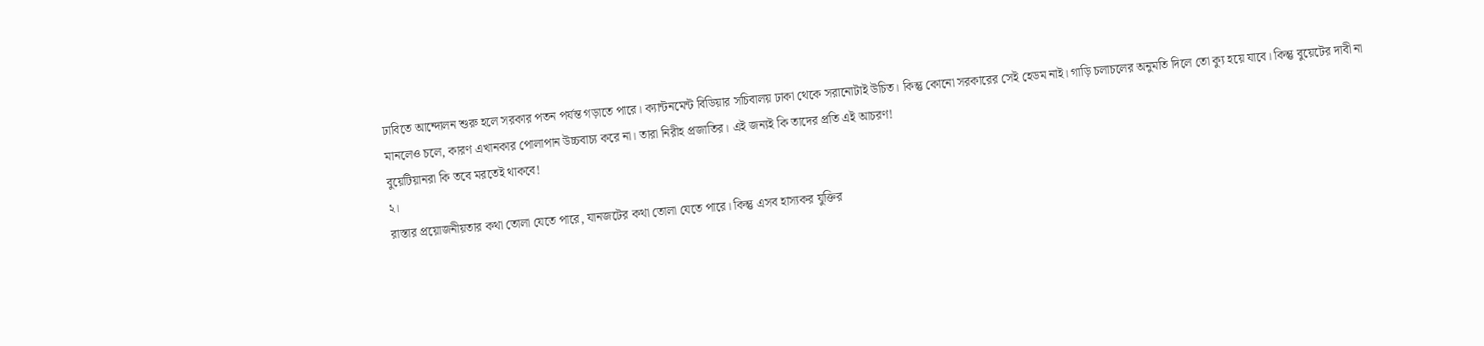ঢাবিতে আন্দোলন শুরু হলে সরকার পতন পর্যন্ত গড়াতে পারে। ক্যান্টনমেন্ট বিডিয়ার সচিবালয় ঢাকা থেকে সরানোটাই উচিত। কিন্তু কোনো সরকারের সেই হেডম নাই। গাড়ি চলাচলের অনুমতি দিলে তো ক্যু হয়ে যাবে। কিন্তু বুয়েটের দাবী না মানলেও চলে, কারণ এখানকার পোলাপান উচ্চবাচ্য করে না। তারা নিরীহ প্রজাতির। এই জন্যই কি তাদের প্রতি এই আচরণ!
বুয়েটিয়ানরা কি তবে মরতেই থাকবে!
২।
রাস্তার প্রয়োজনীয়তার কথা তোলা যেতে পারে, যানজটের কথা তোলা যেতে পারে। কিন্তু এসব হাস্যকর যুক্তির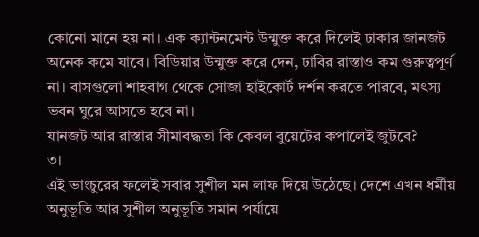কোনো মানে হয় না। এক ক্যান্টনমেন্ট উন্মুক্ত করে দিলেই ঢাকার জানজট অনেক কমে যাবে। বিডিয়ার উন্মুক্ত করে দেন, ঢাবির রাস্তাও কম গুরুত্বপূর্ণ না। বাসগুলো শাহবাগ থেকে সোজা হাইকোর্ট দর্শন করতে পারবে, মৎস্য ভবন ঘুরে আসতে হবে না।
যানজট আর রাস্তার সীমাবদ্ধতা কি কেবল বুয়েটের কপালেই জুটবে?
৩।
এই ভাংচুরের ফলেই সবার সুশীল মন লাফ দিয়ে উঠেছে। দেশে এখন ধর্মীয় অনুভূতি আর সুশীল অনুভূতি সমান পর্যায়ে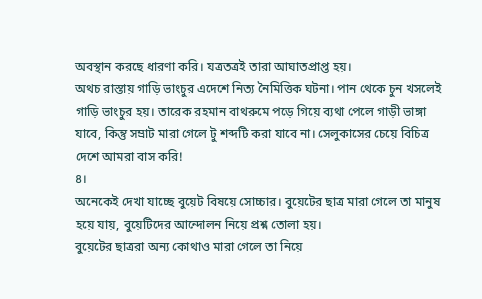অবস্থান করছে ধারণা করি। যত্রতত্রই তারা আঘাতপ্রাপ্ত হয়।
অথচ রাস্তায় গাড়ি ভাংচুর এদেশে নিত্য নৈমিত্তিক ঘটনা। পান থেকে চুন খসলেই গাড়ি ভাংচুর হয়। তারেক রহমান বাথরুমে পড়ে গিয়ে ব্যথা পেলে গাড়ী ভাঙ্গা যাবে, কিন্তু সম্রাট মারা গেলে টু শব্দটি করা যাবে না। সেলুকাসের চেয়ে বিচিত্র দেশে আমরা বাস করি!
৪।
অনেকেই দেখা যাচ্ছে বুয়েট বিষয়ে সোচ্চার। বুয়েটের ছাত্র মারা গেলে তা মানুষ হয়ে যায়, বুয়েটিদের আন্দোলন নিয়ে প্রশ্ন তোলা হয়।
বুয়েটের ছাত্ররা অন্য কোথাও মারা গেলে তা নিয়ে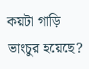কয়টা গাড়ি ভাংচুর হয়েছে?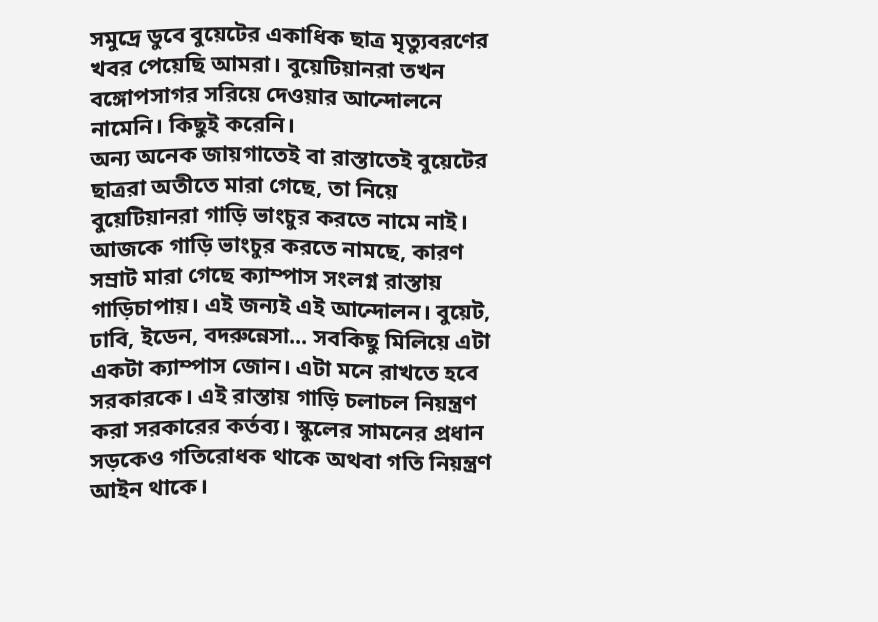সমুদ্রে ডুবে বুয়েটের একাধিক ছাত্র মৃত্যুবরণের খবর পেয়েছি আমরা। বুয়েটিয়ানরা তখন বঙ্গোপসাগর সরিয়ে দেওয়ার আন্দোলনে নামেনি। কিছুই করেনি।
অন্য অনেক জায়গাতেই বা রাস্তাতেই বুয়েটের ছাত্ররা অতীতে মারা গেছে, তা নিয়ে বুয়েটিয়ানরা গাড়ি ভাংচুর করতে নামে নাই।
আজকে গাড়ি ভাংচুর করতে নামছে, কারণ সম্রাট মারা গেছে ক্যাম্পাস সংলগ্ন রাস্তায় গাড়িচাপায়। এই জন্যই এই আন্দোলন। বুয়েট, ঢাবি, ইডেন, বদরুন্নেসা... সবকিছু মিলিয়ে এটা একটা ক্যাম্পাস জোন। এটা মনে রাখতে হবে সরকারকে। এই রাস্তায় গাড়ি চলাচল নিয়ন্ত্রণ করা সরকারের কর্তব্য। স্কুলের সামনের প্রধান সড়কেও গতিরোধক থাকে অথবা গতি নিয়ন্ত্রণ আইন থাকে।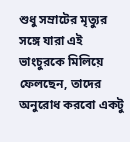শুধু সম্রাটের মৃত্যুর সঙ্গে যারা এই ভাংচুরকে মিলিয়ে ফেলছেন, তাদের অনুরোধ করবো একটু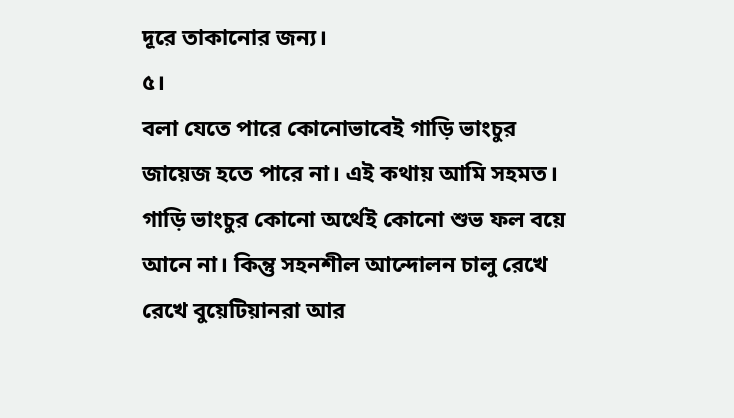দূরে তাকানোর জন্য।
৫।
বলা যেতে পারে কোনোভাবেই গাড়ি ভাংচুর জায়েজ হতে পারে না। এই কথায় আমি সহমত। গাড়ি ভাংচুর কোনো অর্থেই কোনো শুভ ফল বয়ে আনে না। কিন্তু সহনশীল আন্দোলন চালু রেখে রেখে বুয়েটিয়ানরা আর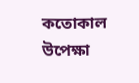কতোকাল উপেক্ষা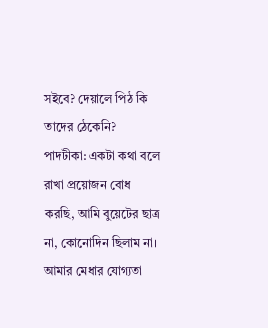সইবে? দেয়ালে পিঠ কি তাদের ঠেকেনি?
পাদটীকা: একটা কথা বলে রাখা প্রয়োজন বোধ করছি, আমি বুয়েটের ছাত্র না, কোনোদিন ছিলাম না। আমার মেধার যোগ্যতা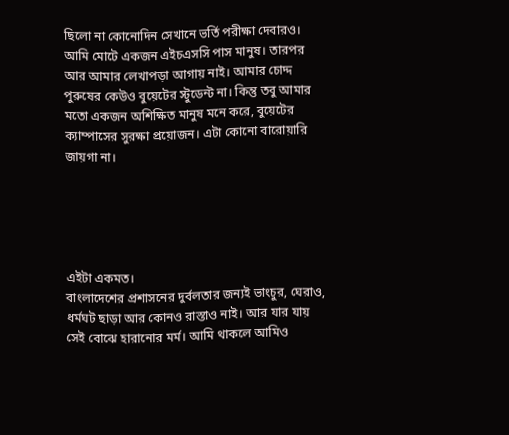ছিলো না কোনোদিন সেখানে ভর্তি পরীক্ষা দেবারও। আমি মোটে একজন এইচএসসি পাস মানুষ। তারপর আর আমার লেখাপড়া আগায় নাই। আমার চোদ্দ পুরুষের কেউও বুয়েটের স্টুডেন্ট না। কিন্তু তবু আমার মতো একজন অশিক্ষিত মানুষ মনে করে, বুয়েটের ক্যাম্পাসের সুরক্ষা প্রয়োজন। এটা কোনো বারোয়ারি জায়গা না।





এইটা একমত।
বাংলাদেশের প্রশাসনের দুর্বলতার জন্যই ভাংচুর, ঘেরাও, ধর্মঘট ছাড়া আর কোনও রাস্তাও নাই। আর যার যায় সেই বোঝে হারানোর মর্ম। আমি থাকলে আমিও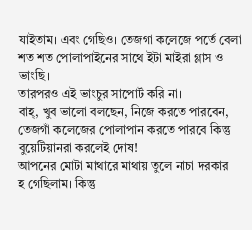যাইতাম। এবং গেছিও। তেজগা কলেজে পর্তে বেলা শত শত পোলাপাইনের সাথে ইটা মাইরা গ্লাস ও ভাংছি।
তারপরও এই ভাংচুর সাপোর্ট করি না।
বাহ্, খুব ভালো বলছেন, নিজে করতে পারবেন, তেজগাঁ কলেজের পোলাপান করতে পারবে কিন্তু বুয়েটিয়ানরা করলেই দোষ!
আপনের মোটা মাথারে মাথায় তুলে নাচা দরকার
হ গেছিলাম। কিন্তু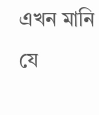এখন মানি যে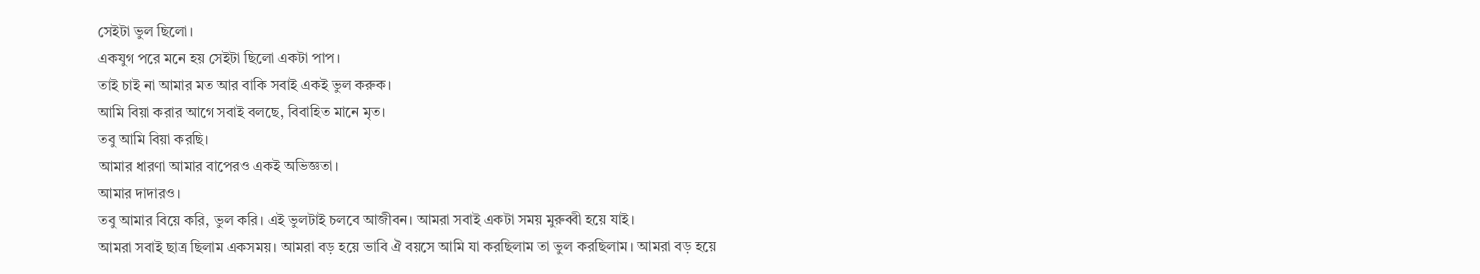সেইটা ভুল ছিলো।
একযুগ পরে মনে হয় সেইটা ছিলো একটা পাপ।
তাই চাই না আমার মত আর বাকি সবাই একই ভুল করুক।
আমি বিয়া করার আগে সবাই বলছে, বিবাহিত মানে মৃত।
তবু আমি বিয়া করছি।
আমার ধারণা আমার বাপেরও একই অভিজ্ঞতা।
আমার দাদারও।
তবু আমার বিয়ে করি, ভুল করি। এই ভুলটাই চলবে আজীবন। আমরা সবাই একটা সময় মুরুব্বী হয়ে যাই।
আমরা সবাই ছাত্র ছিলাম একসময়। আমরা বড় হয়ে ভাবি ঐ বয়সে আমি যা করছিলাম তা ভুল করছিলাম। আমরা বড় হয়ে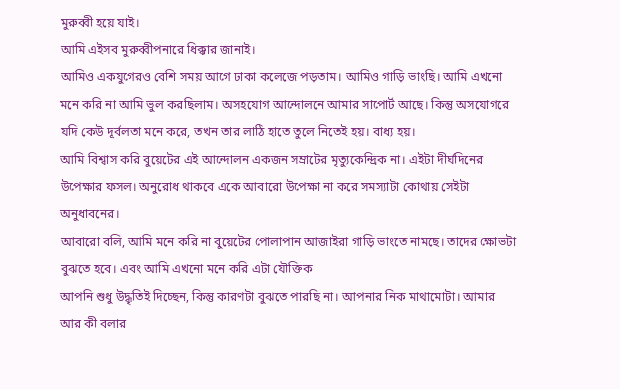মুরুব্বী হয়ে যাই।
আমি এইসব মুরুব্বীপনারে ধিক্কার জানাই।
আমিও একযুগেরও বেশি সময় আগে ঢাকা কলেজে পড়তাম। আমিও গাড়ি ভাংছি। আমি এখনো মনে করি না আমি ভুল করছিলাম। অসহযোগ আন্দোলনে আমার সাপোর্ট আছে। কিন্তু অসযোগরে যদি কেউ দূর্বলতা মনে করে, তখন তার লাঠি হাতে তুলে নিতেই হয়। বাধ্য হয়।
আমি বিশ্বাস করি বুয়েটের এই আন্দোলন একজন সম্রাটের মৃত্যুকেন্দ্রিক না। এইটা দীর্ঘদিনের উপেক্ষার ফসল। অনুরোধ থাকবে একে আবারো উপেক্ষা না করে সমস্যাটা কোথায় সেইটা অনুধাবনের।
আবারো বলি, আমি মনে করি না বুয়েটের পোলাপান আজাইরা গাড়ি ভাংতে নামছে। তাদের ক্ষোভটা বুঝতে হবে। এবং আমি এখনো মনে করি এটা যৌক্তিক
আপনি শুধু উদ্ধৃতিই দিচ্ছেন, কিন্তু কারণটা বুঝতে পারছি না। আপনার নিক মাথামোটা। আমার আর কী বলার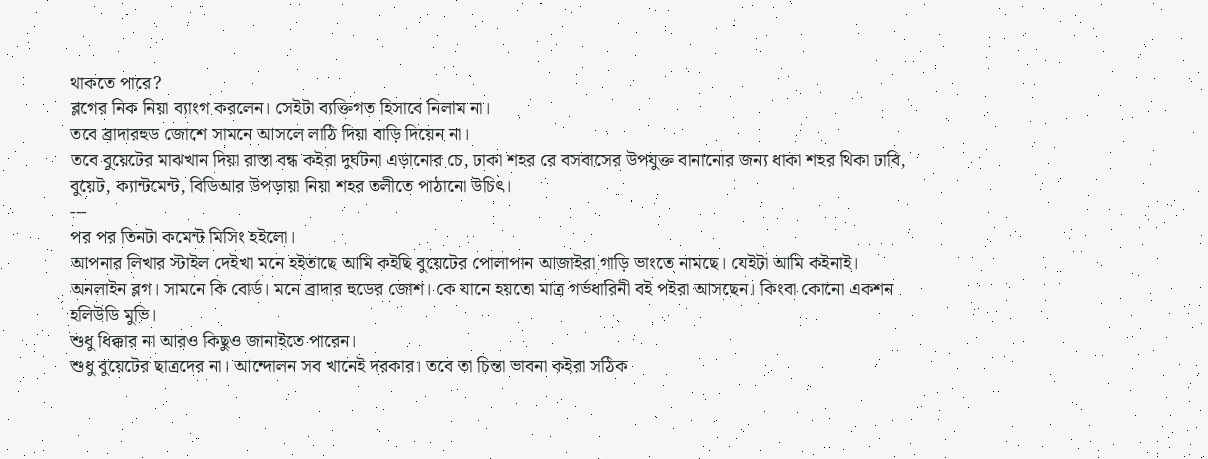থাকতে পারে?
ব্লগের নিক নিয়া ব্যাংগ করলেন। সেইটা ব্যক্তিগত হিসাবে নিলাম না।
তবে ব্রাদারহুড জোশে সামনে আসলে লাঠি দিয়া বাড়ি দিয়েন না।
তবে বুয়েটের মাঝখান দিয়া রাস্তা বন্ধ কইরা দুর্ঘটনা এড়ানোর চে, ঢাকা শহর রে বসবাসের উপযুক্ত বানানোর জন্য ধাকা শহর থিকা ঢাবি, বুয়েট, ক্যান্টমেন্ট, বিডিআর উপড়ায়া নিয়া শহর তলীতে পাঠানো উচিৎ।
---
পর পর তিনটা কমেন্ট মিসিং হইলো।
আপনার লিখার স্টাইল দেইখা মনে হইতাছে আমি কইছি বুয়েটের পোলাপান আজাইরা গাড়ি ভাংতে নামছে। যেইটা আমি কইনাই।
অনলাইন ব্লগ। সামনে কি বোর্ড। মনে ব্রাদার হুডের জোশ। কে যানে হয়তো মাত্র গর্ভধারিনী বই পইরা আসছেন। কিংবা কোনো একশন হলিউডি মুভি।
শুধু ধিক্কার না আরও কিছুও জানাইতে পারেন।
শুধু বুয়েটের ছাত্রদের না। আন্দোলন সব খানেই দরকার। তবে তা চিন্তা ভাবনা কইরা সঠিক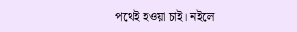পথেই হওয়া চাই। নইলে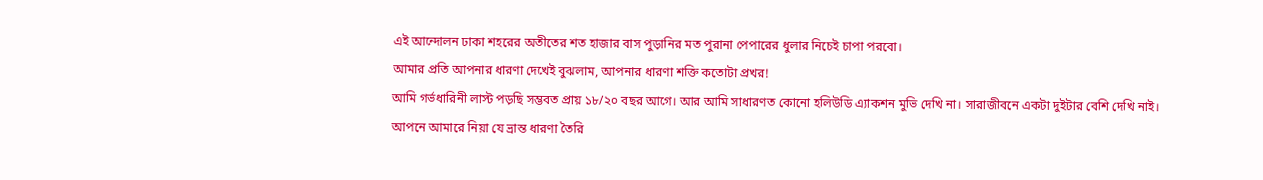এই আন্দোলন ঢাকা শহরের অতীতের শত হাজার বাস পুড়ানির মত পুরানা পেপারের ধুলার নিচেই চাপা পরবো।
আমার প্রতি আপনার ধারণা দেখেই বুঝলাম, আপনার ধারণা শক্তি কতোটা প্রখর!
আমি গর্ভধারিনী লাস্ট পড়ছি সম্ভবত প্রায় ১৮/২০ বছর আগে। আর আমি সাধারণত কোনো হলিউডি এ্যাকশন মুভি দেখি না। সারাজীবনে একটা দুইটার বেশি দেখি নাই।
আপনে আমারে নিয়া যে ভ্রান্ত ধারণা তৈরি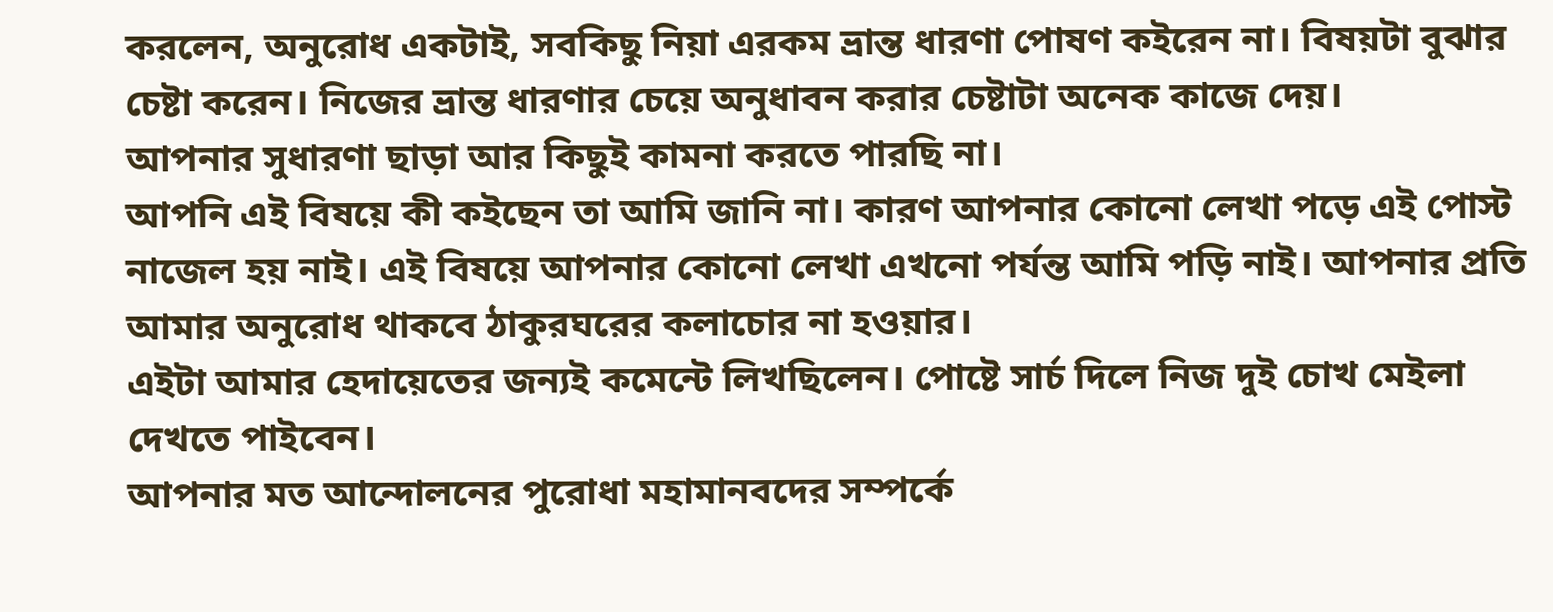করলেন, অনুরোধ একটাই, সবকিছু নিয়া এরকম ভ্রান্ত ধারণা পোষণ কইরেন না। বিষয়টা বুঝার চেষ্টা করেন। নিজের ভ্রান্ত ধারণার চেয়ে অনুধাবন করার চেষ্টাটা অনেক কাজে দেয়।
আপনার সুধারণা ছাড়া আর কিছুই কামনা করতে পারছি না।
আপনি এই বিষয়ে কী কইছেন তা আমি জানি না। কারণ আপনার কোনো লেখা পড়ে এই পোস্ট নাজেল হয় নাই। এই বিষয়ে আপনার কোনো লেখা এখনো পর্যন্ত আমি পড়ি নাই। আপনার প্রতি আমার অনুরোধ থাকবে ঠাকুরঘরের কলাচোর না হওয়ার।
এইটা আমার হেদায়েতের জন্যই কমেন্টে লিখছিলেন। পোষ্টে সার্চ দিলে নিজ দুই চোখ মেইলা দেখতে পাইবেন।
আপনার মত আন্দোলনের পুরোধা মহামানবদের সম্পর্কে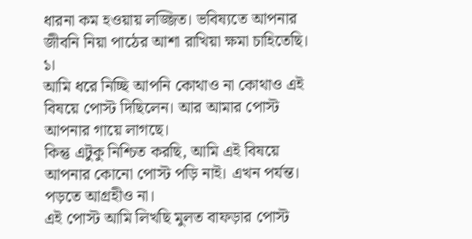ধারনা কম হওয়ায় লজ্জিত। ভবিষ্যতে আপনার জীবনি নিয়া পাঠের আশা রাখিয়া ক্ষমা চাহিতেছি।
১।
আমি ধরে নিচ্ছি আপনি কোথাও না কোথাও এই বিষয়ে পোস্ট দিছিলেন। আর আমার পোস্ট আপনার গায়ে লাগছে।
কিন্তু এটুকু নিশ্চিত করছি, আমি এই বিষয়ে আপনার কোনো পোস্ট পড়ি নাই। এখন পর্যন্ত। পড়তে আগ্রহীও না।
এই পোস্ট আমি লিখছি মুলত বাফড়ার পোস্ট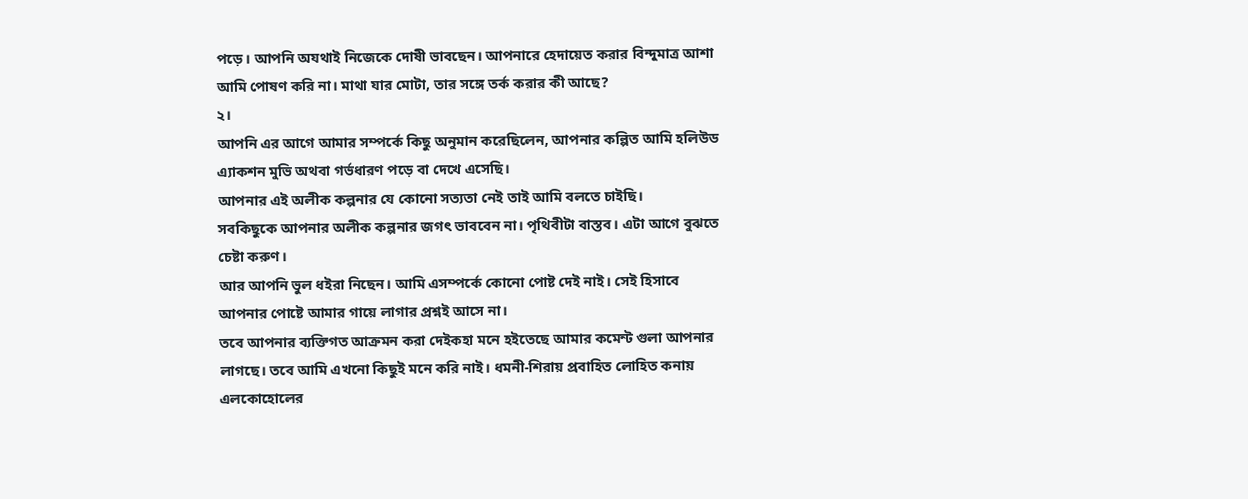পড়ে। আপনি অযথাই নিজেকে দোষী ভাবছেন। আপনারে হেদায়েত করার বিন্দুমাত্র আশা আমি পোষণ করি না। মাথা যার মোটা, তার সঙ্গে তর্ক করার কী আছে?
২।
আপনি এর আগে আমার সম্পর্কে কিছু অনুমান করেছিলেন, আপনার কল্পিত আমি হলিউড এ্যাকশন মুভি অথবা গর্ভধারণ পড়ে বা দেখে এসেছি।
আপনার এই অলীক কল্পনার যে কোনো সত্যতা নেই তাই আমি বলতে চাইছি।
সবকিছুকে আপনার অলীক কল্পনার জগৎ ভাববেন না। পৃথিবীটা বাস্তব। এটা আগে বুঝতে চেষ্টা করুণ।
আর আপনি ভুল ধইরা নিছেন। আমি এসম্পর্কে কোনো পোষ্ট দেই নাই। সেই হিসাবে আপনার পোষ্টে আমার গায়ে লাগার প্রশ্নই আসে না।
তবে আপনার ব্যক্তিগত আক্রমন করা দেইকহা মনে হইতেছে আমার কমেন্ট গুলা আপনার লাগছে। তবে আমি এখনো কিছুই মনে করি নাই। ধমনী-শিরায় প্রবাহিত লোহিত কনায় এলকোহোলের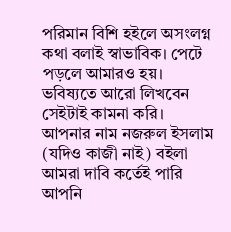পরিমান বিশি হইলে অসংলগ্ন কথা বলাই স্বাভাবিক। পেটে পড়লে আমারও হয়।
ভবিষ্যতে আরো লিখবেন সেইটাই কামনা করি।
আপনার নাম নজরুল ইসলাম (যদিও কাজী নাই) বইলা আমরা দাবি কর্তেই পারি আপনি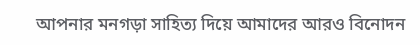আপনার মনগড়া সাহিত্য দিয়ে আমাদের আরও বিনোদন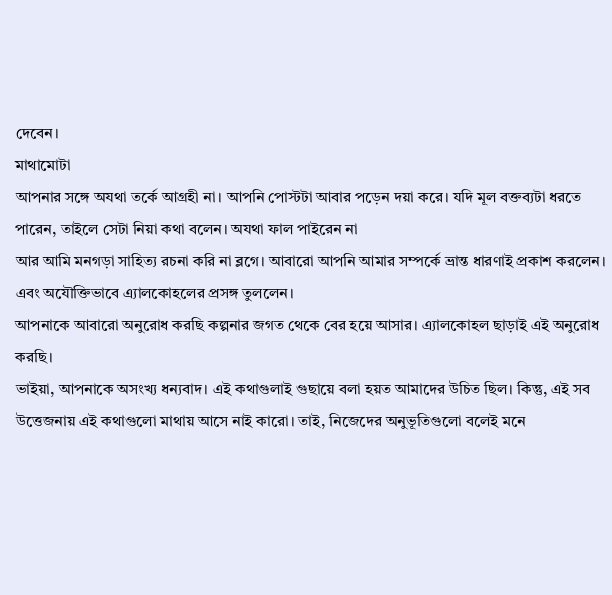দেবেন।
মাথামোটা
আপনার সঙ্গে অযথা তর্কে আগ্রহী না। আপনি পোস্টটা আবার পড়েন দয়া করে। যদি মূল বক্তব্যটা ধরতে পারেন, তাইলে সেটা নিয়া কথা বলেন। অযথা ফাল পাইরেন না
আর আমি মনগড়া সাহিত্য রচনা করি না ব্লগে। আবারো আপনি আমার সম্পর্কে ভ্রান্ত ধারণাই প্রকাশ করলেন। এবং অযৌক্তিভাবে এ্যালকোহলের প্রসঙ্গ তুললেন।
আপনাকে আবারো অনুরোধ করছি কল্পনার জগত থেকে বের হয়ে আসার। এ্যালকোহল ছাড়াই এই অনুরোধ করছি।
ভাইয়া, আপনাকে অসংখ্য ধন্যবাদ। এই কথাগুলাই গুছায়ে বলা হয়ত আমাদের উচিত ছিল। কিন্তু, এই সব উত্তেজনায় এই কথাগুলো মাথায় আসে নাই কারো। তাই, নিজেদের অনুভূতিগুলো বলেই মনে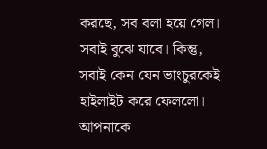করছে, সব বলা হয়ে গেল। সবাই বুঝে যাবে। কিন্তু, সবাই কেন যেন ভাংচুরকেই হাইলাইট করে ফেললো।
আপনাকে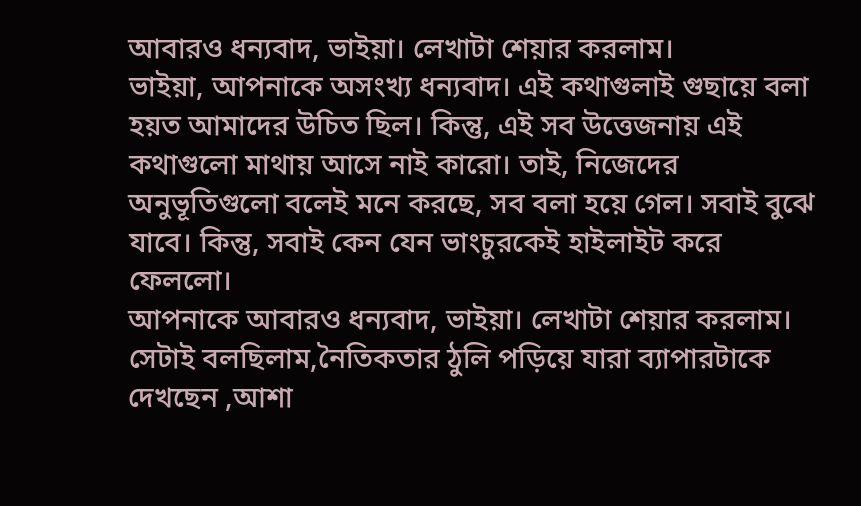আবারও ধন্যবাদ, ভাইয়া। লেখাটা শেয়ার করলাম।
ভাইয়া, আপনাকে অসংখ্য ধন্যবাদ। এই কথাগুলাই গুছায়ে বলা হয়ত আমাদের উচিত ছিল। কিন্তু, এই সব উত্তেজনায় এই কথাগুলো মাথায় আসে নাই কারো। তাই, নিজেদের অনুভূতিগুলো বলেই মনে করছে, সব বলা হয়ে গেল। সবাই বুঝে যাবে। কিন্তু, সবাই কেন যেন ভাংচুরকেই হাইলাইট করে ফেললো।
আপনাকে আবারও ধন্যবাদ, ভাইয়া। লেখাটা শেয়ার করলাম।
সেটাই বলছিলাম,নৈতিকতার ঠুলি পড়িয়ে যারা ব্যাপারটাকে দেখছেন ,আশা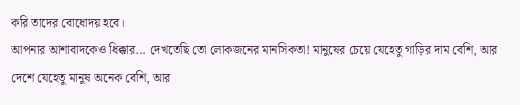করি তাদের বোধোদয় হবে।
আপনার আশাবাদকেও ধিক্কার... দেখতেছি তো লোকজনের মানসিকতা! মানুষের চেয়ে যেহেতু গাড়ির দাম বেশি, আর দেশে যেহেতু মানুষ অনেক বেশি, আর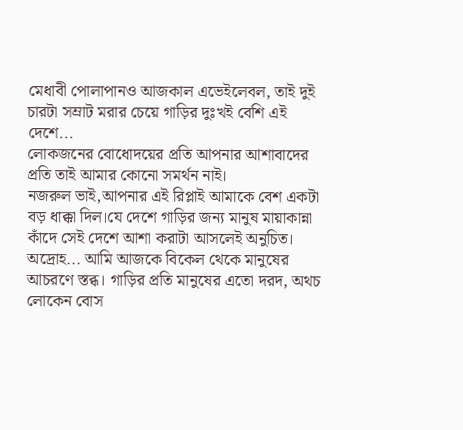মেধাবী পোলাপানও আজকাল এভেইলেবল, তাই দুই চারটা সম্রাট মরার চেয়ে গাড়ির দুঃখই বেশি এই দেশে...
লোকজনের বোধোদয়ের প্রতি আপনার আশাবাদের প্রতি তাই আমার কোনো সমর্থন নাই।
নজরুল ভাই,আপনার এই রিপ্লাই আমাকে বেশ একটা বড় ধাক্কা দিল।যে দেশে গাড়ির জন্য মানুষ মায়াকান্না কাঁদে সেই দেশে আশা করাটা আসলেই অনুচিত।
অদ্রোহ... আমি আজকে বিকেল থেকে মানুষের আচরণে স্তব্ধ। গাড়ির প্রতি মানুষের এতো দরদ, অথচ লোকেন বোস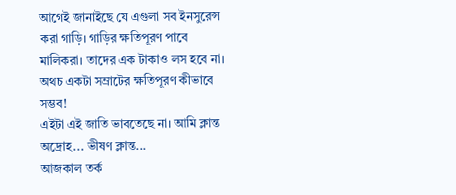আগেই জানাইছে যে এগুলা সব ইনসুরেন্স করা গাড়ি। গাড়ির ক্ষতিপূরণ পাবে মালিকরা। তাদের এক টাকাও লস হবে না।
অথচ একটা সম্রাটের ক্ষতিপূরণ কীভাবে সম্ভব!
এইটা এই জাতি ভাবতেছে না। আমি ক্লান্ত অদ্রোহ... ভীষণ ক্লান্ত...
আজকাল তর্ক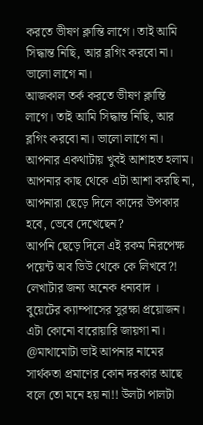করতে ভীষণ ক্লান্তি লাগে। তাই আমি সিদ্ধান্ত নিছি, আর ব্লগিং করবো না। ভালো লাগে না।
আজকাল তর্ক করতে ভীষণ ক্লান্তি লাগে। তাই আমি সিদ্ধান্ত নিছি, আর ব্লগিং করবো না। ভালো লাগে না।
আপনার একথাটায় খুবই আশাহত হলাম। আপনার কাছ থেকে এটা আশা করছি না, আপনারা ছেড়ে দিলে কাদের উপকার হবে, ভেবে দেখেছেন?
আপনি ছেড়ে দিলে এই রকম নিরপেক্ষ পয়েন্ট অব ভিউ থেকে কে লিখবে?!
লেখাটার জন্য অনেক ধন্যবাদ ।
বুয়েটের ক্যাম্পাসের সুরক্ষা প্রয়োজন। এটা কোনো বারোয়ারি জায়গা না।
@মাথামোটা ভাই আপনার নামের সার্থকতা প্রমাণের কোন দরকার আছে বলে তো মনে হয় না!! উলটা পালটা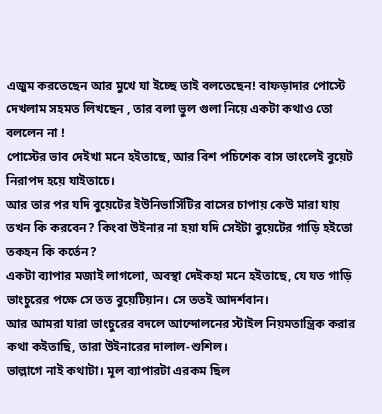এজুম করতেছেন আর মুখে যা ইচ্ছে তাই বলতেছেন! বাফড়াদার পোস্টে দেখলাম সহমত লিখছেন , তার বলা ভুল গুলা নিয়ে একটা কথাও তো বললেন না !
পোস্টের ভাব দেইখা মনে হইতাছে, আর বিশ পচিশেক বাস ভাংলেই বুয়েট নিরাপদ হয়ে যাইতাচে।
আর তার পর যদি বুয়েটের ইউনিভার্সিটির বাসের চাপায় কেউ মারা যায় তখন কি করবেন? কিংবা উইনার না হয়া যদি সেইটা বুয়েটের গাড়ি হইতো তকহন কি কর্তেন?
একটা ব্যাপার মজাই লাগলো, অবস্থা দেইকহা মনে হইতাছে, যে যত গাড়ি ভাংচুরের পক্ষে সে তত বুয়েটিয়ান। সে ততই আদর্শবান।
আর আমরা যারা ভাংচুরের বদলে আন্দোলনের স্টাইল নিয়মতান্ত্রিক করার কথা কইতাছি, তারা উইনারের দালাল-শুশিল।
ভাল্লাগে নাই কথাটা। মূল ব্যাপারটা এরকম ছিল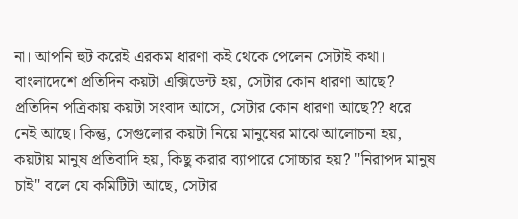না। আপনি হুট করেই এরকম ধারণা কই থেকে পেলেন সেটাই কথা। বাংলাদেশে প্রতিদিন কয়টা এক্সিডেন্ট হয়, সেটার কোন ধারণা আছে? প্রতিদিন পত্রিকায় কয়টা সংবাদ আসে, সেটার কোন ধারণা আছে?? ধরে নেই আছে। কিন্তু, সেগুলোর কয়টা নিয়ে মানুষের মাঝে আলোচনা হয়, কয়টায় মানুষ প্রতিবাদি হয়, কিছু করার ব্যাপারে সোচ্চার হয়? "নিরাপদ মানুষ চাই" বলে যে কমিটিটা আছে, সেটার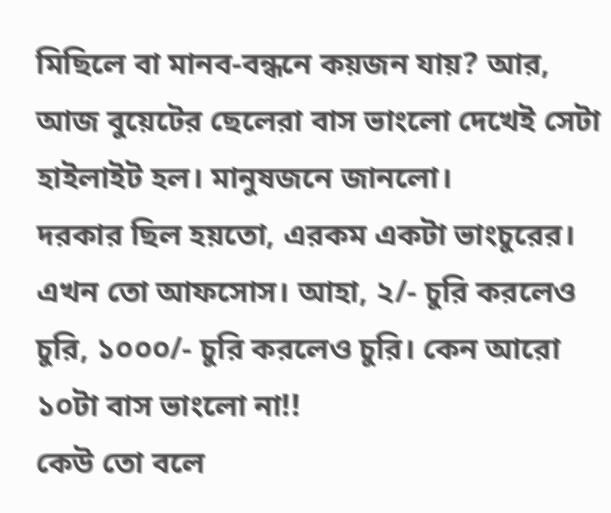মিছিলে বা মানব-বন্ধনে কয়জন যায়? আর, আজ বুয়েটের ছেলেরা বাস ভাংলো দেখেই সেটা হাইলাইট হল। মানুষজনে জানলো।
দরকার ছিল হয়তো, এরকম একটা ভাংচুরের। এখন তো আফসোস। আহা, ২/- চুরি করলেও চুরি, ১০০০/- চুরি করলেও চুরি। কেন আরো ১০টা বাস ভাংলো না!!
কেউ তো বলে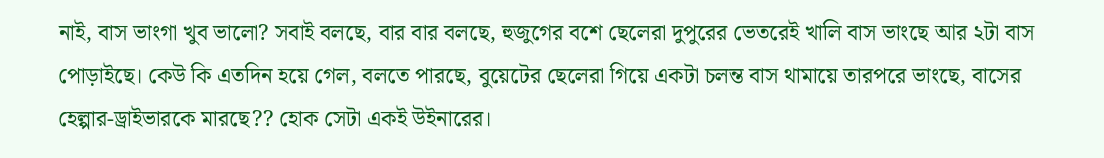নাই, বাস ভাংগা খুব ভালো? সবাই বলছে, বার বার বলছে, হুজুগের বশে ছেলেরা দুপুরের ভেতরেই খালি বাস ভাংছে আর ২টা বাস পোড়াইছে। কেউ কি এতদিন হয়ে গেল, বলতে পারছে, বুয়েটের ছেলেরা গিয়ে একটা চলন্ত বাস থামায়ে তারপরে ভাংছে, বাসের হেল্পার-ড্রাইভারকে মারছে?? হোক সেটা একই উইনারের।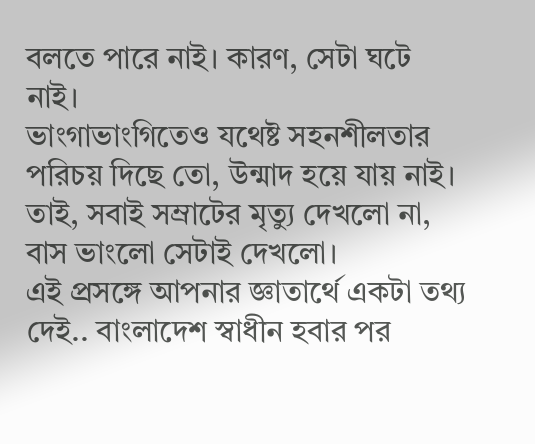বলতে পারে নাই। কারণ, সেটা ঘটে নাই।
ভাংগাভাংগিতেও যথেষ্ট সহনশীলতার পরিচয় দিছে তো, উন্মাদ হয়ে যায় নাই। তাই, সবাই সম্রাটের মৃত্যু দেখলো না, বাস ভাংলো সেটাই দেখলো।
এই প্রসঙ্গে আপনার জ্ঞাতার্থে একটা তথ্য দেই.. বাংলাদেশ স্বাধীন হবার পর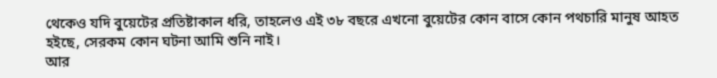থেকেও যদি বুয়েটের প্রতিষ্টাকাল ধরি, তাহলেও এই ৩৮ বছরে এখনো বুয়েটের কোন বাসে কোন পথচারি মানুষ আহত হইছে, সেরকম কোন ঘটনা আমি শুনি নাই।
আর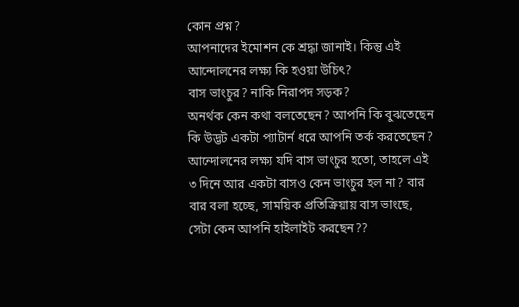কোন প্রশ্ন?
আপনাদের ইমোশন কে শ্রদ্ধা জানাই। কিন্তু এই আন্দোলনের লক্ষ্য কি হওয়া উচিৎ?
বাস ভাংচুর? নাকি নিরাপদ সড়ক?
অনর্থক কেন কথা বলতেছেন? আপনি কি বুঝতেছেন কি উদ্ভট একটা প্যাটার্ন ধরে আপনি তর্ক করতেছেন?
আন্দোলনের লক্ষ্য যদি বাস ভাংচুর হতো, তাহলে এই ৩ দিনে আর একটা বাসও কেন ভাংচুর হল না? বার বার বলা হচ্ছে, সাময়িক প্রতিক্রিয়ায় বাস ভাংছে, সেটা কেন আপনি হাইলাইট করছেন??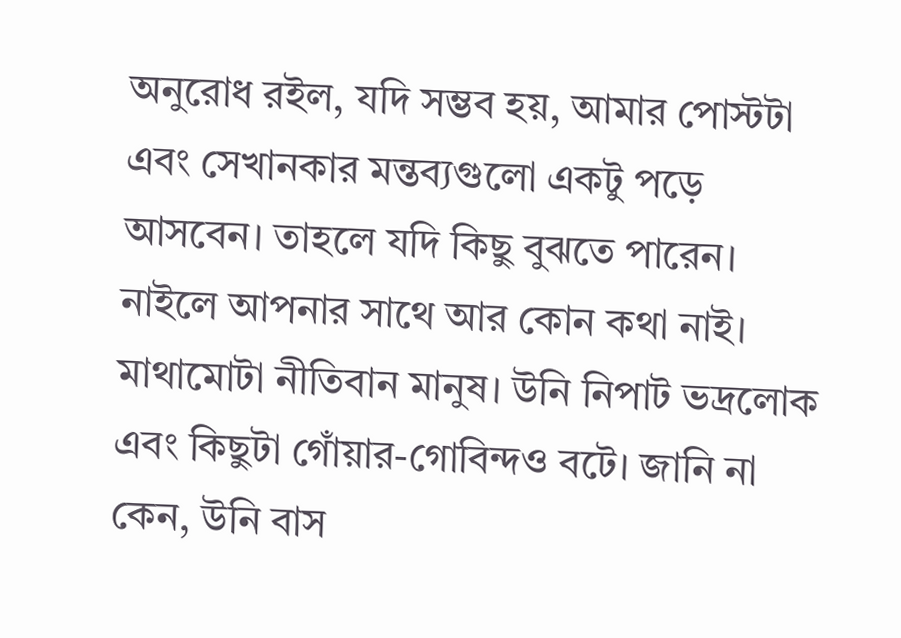অনুরোধ রইল, যদি সম্ভব হয়, আমার পোস্টটা এবং সেখানকার মন্তব্যগুলো একটু পড়ে আসবেন। তাহলে যদি কিছু বুঝতে পারেন। নাইলে আপনার সাথে আর কোন কথা নাই।
মাথামোটা নীতিবান মানুষ। উনি নিপাট ভদ্রলোক এবং কিছুটা গোঁয়ার-গোবিন্দও বটে। জানি না কেন, উনি বাস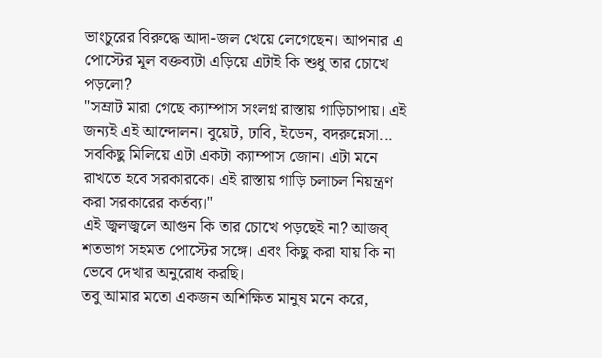ভাংচুরের বিরুদ্ধে আদা-জল খেয়ে লেগেছেন। আপনার এ পোস্টের মূল বক্তব্যটা এড়িয়ে এটাই কি শুধু তার চোখে পড়লো?
"সম্রাট মারা গেছে ক্যাম্পাস সংলগ্ন রাস্তায় গাড়িচাপায়। এই জন্যই এই আন্দোলন। বুয়েট, ঢাবি, ইডেন, বদরুন্নেসা... সবকিছু মিলিয়ে এটা একটা ক্যাম্পাস জোন। এটা মনে রাখতে হবে সরকারকে। এই রাস্তায় গাড়ি চলাচল নিয়ন্ত্রণ করা সরকারের কর্তব্য।"
এই জ্বলজ্বলে আগুন কি তার চোখে পড়ছেই না? আজব্
শতভাগ সহমত পোস্টের সঙ্গে। এবং কিছু করা যায় কি না ভেবে দেখার অনুরোধ করছি।
তবু আমার মতো একজন অশিক্ষিত মানুষ মনে করে,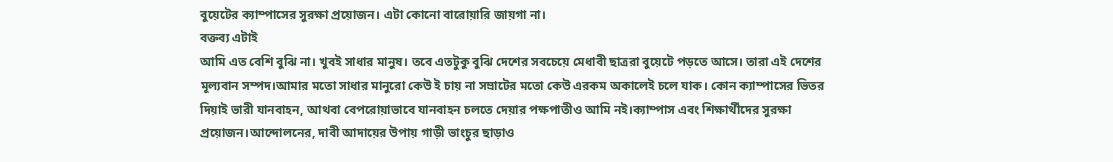বুয়েটের ক্যাম্পাসের সুরক্ষা প্রয়োজন। এটা কোনো বারোয়ারি জায়গা না।
বক্তব্য এটাই
আমি এত বেশি বুঝি না। খুবই সাধার মানুষ। তবে এতটুকু বুঝি দেশের সবচেয়ে মেধাবী ছাত্ররা বুয়েটে পড়তে আসে। তারা এই দেশের মূল্যবান সম্পদ।আমার মতো সাধার মানুরো কেউ ই চায় না সম্রাটের মতো কেউ এরকম অকালেই চলে যাক। কোন ক্যাম্পাসের ভিতর দিয়াই ভারী যানবাহন, আথবা বেপরোয়াভাবে যানবাহন চলতে দেয়ার পক্ষপাতীও আমি নই।ক্যাম্পাস এবং শিক্ষার্থীদের সুরক্ষা প্রয়োজন।আন্দোলনের, দাবী আদায়ের উপায় গাড়ী ভাংচুর ছাড়াও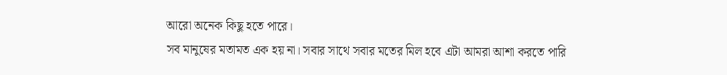আরো অনেক কিছু হতে পারে।
সব মানুষের মতামত এক হয় না। সবার সাথে সবার মতের মিল হবে এটা আমরা আশা করতে পারি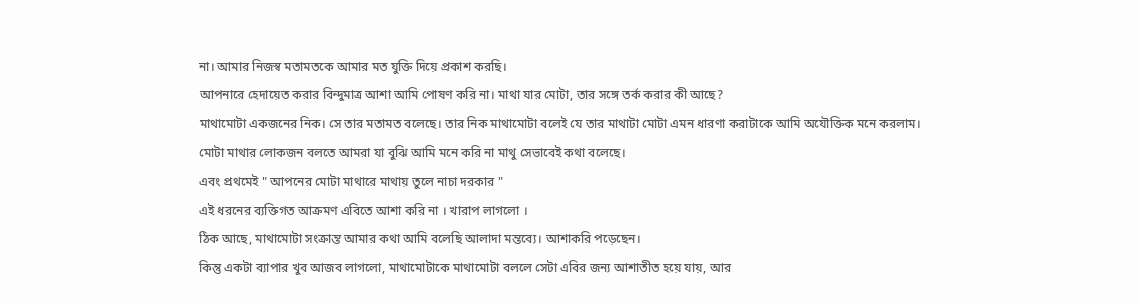না। আমার নিজস্ব মতামতকে আমার মত যুক্তি দিয়ে প্রকাশ করছি।
আপনারে হেদায়েত করার বিন্দুমাত্র আশা আমি পোষণ করি না। মাথা যার মোটা, তার সঙ্গে তর্ক করার কী আছে?
মাথামোটা একজনের নিক। সে তার মতামত বলেছে। তার নিক মাথামোটা বলেই যে তার মাথাটা মোটা এমন ধারণা করাটাকে আমি অযৌক্তিক মনে করলাম। মোটা মাথার লোকজন বলতে আমরা যা বুঝি আমি মনে করি না মাথু সেভাবেই কথা বলেছে।
এবং প্রথমেই " আপনের মোটা মাথারে মাথায় তুলে নাচা দরকার "
এই ধরনের ব্যক্তিগত আক্রমণ এবিতে আশা করি না । খারাপ লাগলো ।
ঠিক আছে, মাথামোটা সংক্রান্ত আমার কথা আমি বলেছি আলাদা মন্তব্যে। আশাকরি পড়েছেন।
কিন্তু একটা ব্যাপার খুব আজব লাগলো, মাথামোটাকে মাথামোটা বললে সেটা এবির জন্য আশাতীত হয়ে যায়, আর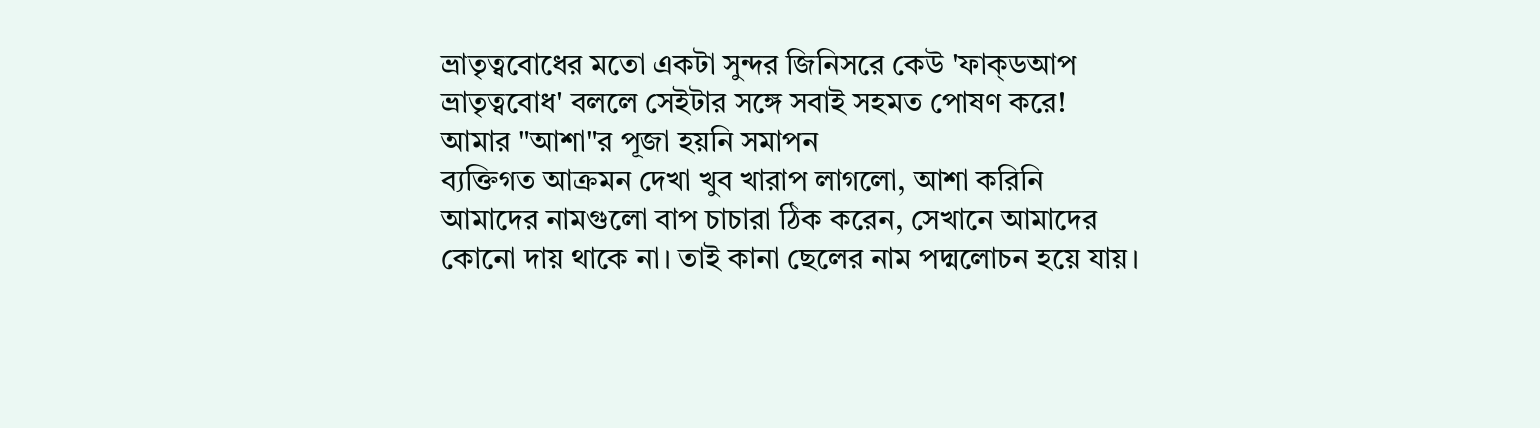ভ্রাতৃত্ববোধের মতো একটা সুন্দর জিনিসরে কেউ 'ফাক্ডআপ ভ্রাতৃত্ববোধ' বললে সেইটার সঙ্গে সবাই সহমত পোষণ করে!
আমার "আশা"র পূজা হয়নি সমাপন
ব্যক্তিগত আক্রমন দেখা খুব খারাপ লাগলো, আশা করিনি
আমাদের নামগুলো বাপ চাচারা ঠিক করেন, সেখানে আমাদের কোনো দায় থাকে না। তাই কানা ছেলের নাম পদ্মলোচন হয়ে যায়।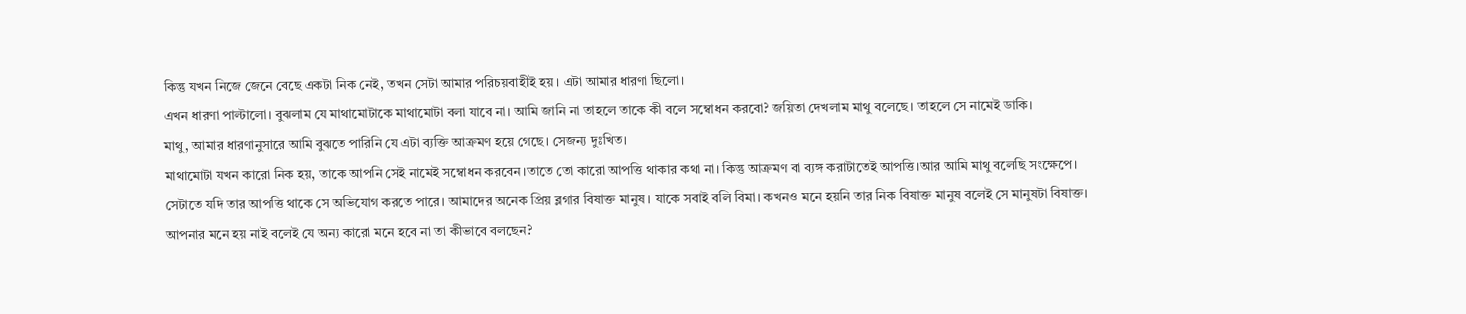কিন্তু যখন নিজে জেনে বেছে একটা নিক নেই, তখন সেটা আমার পরিচয়বাহীই হয়। এটা আমার ধারণা ছিলো।
এখন ধারণা পাল্টালো। বুঝলাম যে মাথামোটাকে মাথামোটা বলা যাবে না। আমি জানি না তাহলে তাকে কী বলে সম্বোধন করবো? জয়িতা দেখলাম মাথু বলেছে। তাহলে সে নামেই ডাকি।
মাথু, আমার ধারণানুসারে আমি বুঝতে পারিনি যে এটা ব্যক্তি আক্রমণ হয়ে গেছে। সেজন্য দুঃখিত।
মাথামোটা যখন কারো নিক হয়, তাকে আপনি সেই নামেই সম্বোধন করবেন।তাতে তো কারো আপত্তি থাকার কথা না। কিন্তু আক্রমণ বা ব্যঙ্গ করাটাতেই আপত্তি।আর আমি মাথু বলেছি সংক্ষেপে। সেটাতে যদি তার আপত্তি থাকে সে অভিযোগ করতে পারে। আমাদের অনেক প্রিয় ব্লগার বিষাক্ত মানুষ। যাকে সবাই বলি বিমা। কখনও মনে হয়নি তার নিক বিষাক্ত মানুষ বলেই সে মানুষটা বিষাক্ত।
আপনার মনে হয় নাই বলেই যে অন্য কারো মনে হবে না তা কীভাবে বলছেন?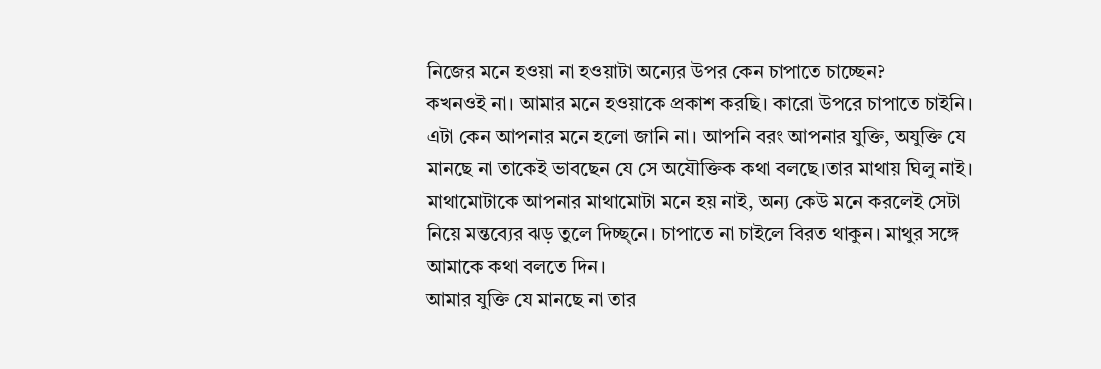নিজের মনে হওয়া না হওয়াটা অন্যের উপর কেন চাপাতে চাচ্ছেন?
কখনওই না। আমার মনে হওয়াকে প্রকাশ করছি। কারো উপরে চাপাতে চাইনি। এটা কেন আপনার মনে হলো জানি না। আপনি বরং আপনার যুক্তি, অযুক্তি যে মানছে না তাকেই ভাবছেন যে সে অযৌক্তিক কথা বলছে।তার মাথায় ঘিলু নাই।
মাথামোটাকে আপনার মাথামোটা মনে হয় নাই, অন্য কেউ মনে করলেই সেটা নিয়ে মন্তব্যের ঝড় তুলে দিচ্ছ্নে। চাপাতে না চাইলে বিরত থাকুন। মাথুর সঙ্গে আমাকে কথা বলতে দিন।
আমার যুক্তি যে মানছে না তার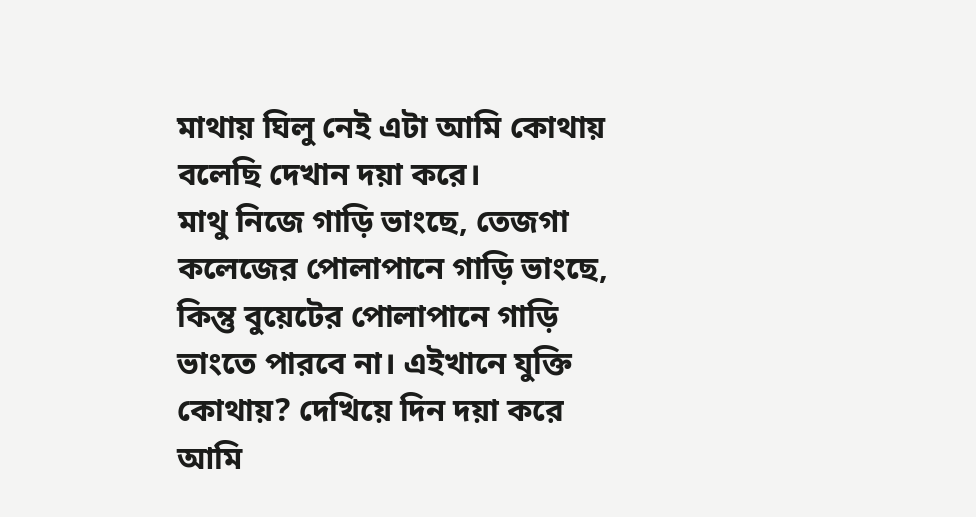মাথায় ঘিলু নেই এটা আমি কোথায় বলেছি দেখান দয়া করে।
মাথু নিজে গাড়ি ভাংছে, তেজগা কলেজের পোলাপানে গাড়ি ভাংছে, কিন্তু বুয়েটের পোলাপানে গাড়ি ভাংতে পারবে না। এইখানে যুক্তি কোথায়? দেখিয়ে দিন দয়া করে
আমি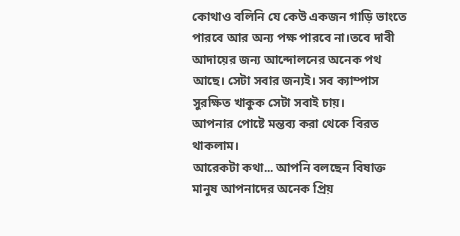কোথাও বলিনি যে কেউ একজন গাড়ি ভাংতে পারবে আর অন্য পক্ষ পারবে না।তবে দাবী আদায়ের জন্য আন্দোলনের অনেক পথ আছে। সেটা সবার জন্যই। সব ক্যাম্পাস সুরক্ষিত খাকুক সেটা সবাই চায়।
আপনার পোষ্টে মন্তব্য করা থেকে বিরত থাকলাম।
আরেকটা কথা... আপনি বলছেন বিষাক্ত মানুষ আপনাদের অনেক প্রিয়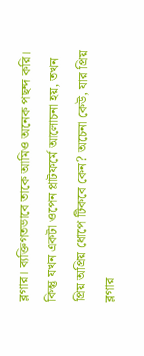ব্লগার। ব্যক্তিগতভাবে তাকে আমিও অনেক পছন্দ করি। কিন্তু যখন একটা ওপেন প্লাটফর্মে আলোচনা হয়, তখন প্রিয় অপ্রিয় ধোপে টিকবে কেন? অচেনা কেউ, যার প্রিয় ব্লগার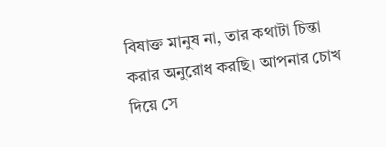বিষাক্ত মানুষ না, তার কথাটা চিন্তা করার অনুরোধ করছি। আপনার চোখ দিয়ে সে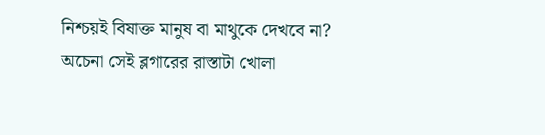নিশ্চয়ই বিষাক্ত মানুষ বা মাথুকে দেখবে না?
অচেনা সেই ব্লগারের রাস্তাটা খোলা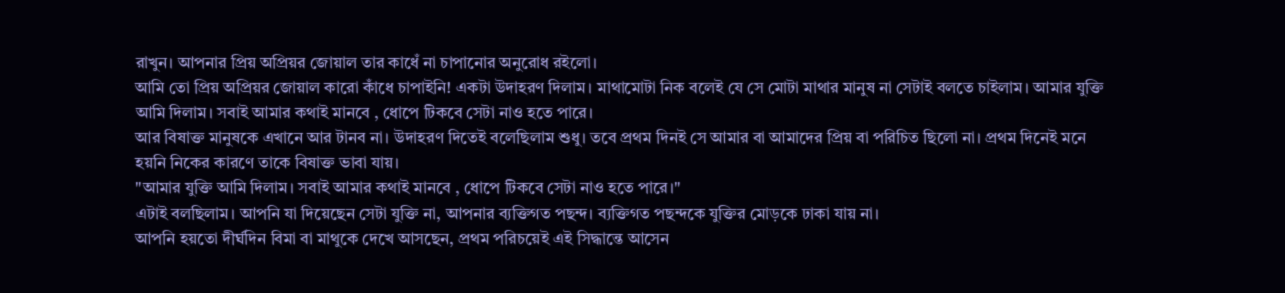রাখুন। আপনার প্রিয় অপ্রিয়র জোয়াল তার কাধেঁ না চাপানোর অনুরোধ রইলো।
আমি তো প্রিয় অপ্রিয়র জোয়াল কারো কাঁধে চাপাইনি! একটা উদাহরণ দিলাম। মাথামোটা নিক বলেই যে সে মোটা মাথার মানুষ না সেটাই বলতে চাইলাম। আমার যুক্তি আমি দিলাম। সবাই আমার কথাই মানবে , ধোপে টিকবে সেটা নাও হতে পারে।
আর বিষাক্ত মানুষকে এখানে আর টানব না। উদাহরণ দিতেই বলেছিলাম শুধু। তবে প্রথম দিনই সে আমার বা আমাদের প্রিয় বা পরিচিত ছিলো না। প্রথম দিনেই মনে হয়নি নিকের কারণে তাকে বিষাক্ত ভাবা যায়।
"আমার যুক্তি আমি দিলাম। সবাই আমার কথাই মানবে , ধোপে টিকবে সেটা নাও হতে পারে।"
এটাই বলছিলাম। আপনি যা দিয়েছেন সেটা যুক্তি না, আপনার ব্যক্তিগত পছন্দ। ব্যক্তিগত পছন্দকে যুক্তির মোড়কে ঢাকা যায় না।
আপনি হয়তো দীর্ঘদিন বিমা বা মাথুকে দেখে আসছেন, প্রথম পরিচয়েই এই সিদ্ধান্তে আসেন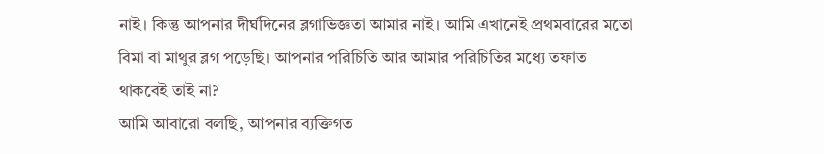নাই। কিন্তু আপনার দীর্ঘদিনের ব্লগাভিজ্ঞতা আমার নাই। আমি এখানেই প্রথমবারের মতো বিমা বা মাথুর ব্লগ পড়েছি। আপনার পরিচিতি আর আমার পরিচিতির মধ্যে তফাত থাকবেই তাই না?
আমি আবারো বলছি, আপনার ব্যক্তিগত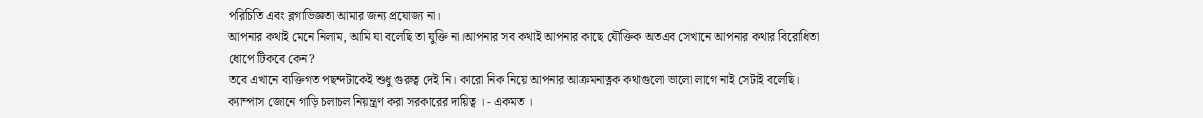পরিচিতি এবং ব্লগাভিজ্ঞতা আমার জন্য প্রযোজ্য না।
আপনার কথাই মেনে নিলাম, আমি যা বলেছি তা যুক্তি না।আপনার সব কথাই আপনার কাছে যৌক্তিক অতএব সেখানে আপনার কথার বিরোধিতা ধোপে টিকবে কেন?
তবে এখানে ব্যক্তিগত পছন্দটাকেই শুধু গুরুত্ব দেই নি। কারো নিক নিয়ে আপনার আক্রমনাত্নক কথাগুলো ভালো লাগে নাই সেটাই বলেছি।
ক্যাম্পাস জোনে গাড়ি চলাচল নিয়ন্ত্রণ করা সরকারের দায়িত্ব । - একমত ।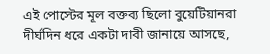এই পোস্টের মূল বক্তব্য ছিলো বুয়েটিয়ানরা দীর্ঘদিন ধরে একটা দাবী জানায়ে আসছে,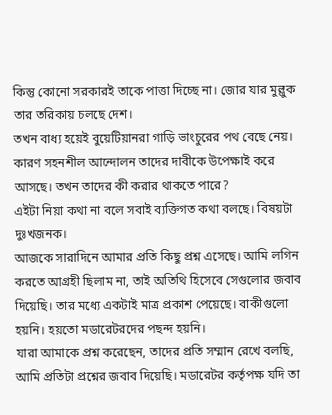কিন্তু কোনো সরকারই তাকে পাত্তা দিচ্ছে না। জোর যার মুল্লুক তার তরিকায় চলছে দেশ।
তখন বাধ্য হয়েই বুয়েটিয়ানরা গাড়ি ভাংচুরের পথ বেছে নেয়। কারণ সহনশীল আন্দোলন তাদের দাবীকে উপেক্ষাই করে আসছে। তখন তাদের কী করার থাকতে পারে?
এইটা নিয়া কথা না বলে সবাই ব্যক্তিগত কথা বলছে। বিষয়টা দুঃখজনক।
আজকে সারাদিনে আমার প্রতি কিছু প্রশ্ন এসেছে। আমি লগিন করতে আগ্রহী ছিলাম না, তাই অতিথি হিসেবে সেগুলোর জবাব দিয়েছি। তার মধ্যে একটাই মাত্র প্রকাশ পেয়েছে। বাকীগুলো হয়নি। হয়তো মডারেটরদের পছন্দ হয়নি।
যারা আমাকে প্রশ্ন করেছেন, তাদের প্রতি সম্মান রেখে বলছি, আমি প্রতিটা প্রশ্নের জবাব দিয়েছি। মডারেটর কর্তৃপক্ষ যদি তা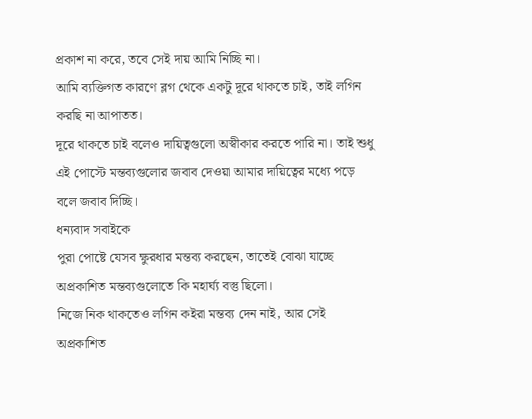প্রকাশ না করে, তবে সেই দায় আমি নিচ্ছি না।
আমি ব্যক্তিগত কারণে ব্লগ থেকে একটু দূরে থাকতে চাই, তাই লগিন করছি না আপাতত।
দূরে থাকতে চাই বলেও দায়িত্বগুলো অস্বীকার করতে পারি না। তাই শুধু এই পোস্টে মন্তব্যগুলোর জবাব দেওয়া আমার দায়িত্বের মধ্যে পড়ে বলে জবাব দিচ্ছি।
ধন্যবাদ সবাইকে
পুরা পোষ্টে যেসব ক্ষুরধার মন্তব্য করছেন, তাতেই বোঝা যাচ্ছে অপ্রকাশিত মন্তব্যগুলোতে কি মহার্ঘ্য বস্তু ছিলো।
নিজে নিক থাকতেও লগিন কইরা মন্তব্য দেন নাই, আর সেই অপ্রকাশিত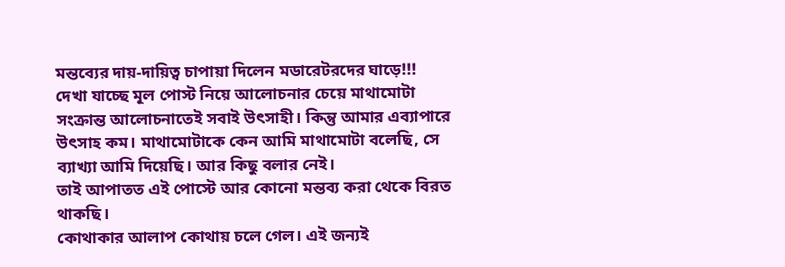মন্তব্যের দায়-দায়িত্ব চাপায়া দিলেন মডারেটরদের ঘাড়ে!!!
দেখা যাচ্ছে মূল পোস্ট নিয়ে আলোচনার চেয়ে মাথামোটা সংক্রান্ত আলোচনাতেই সবাই উৎসাহী। কিন্তু আমার এব্যাপারে উৎসাহ কম। মাথামোটাকে কেন আমি মাথামোটা বলেছি, সে ব্যাখ্যা আমি দিয়েছি। আর কিছু বলার নেই।
তাই আপাতত এই পোস্টে আর কোনো মন্তব্য করা থেকে বিরত থাকছি।
কোথাকার আলাপ কোথায় চলে গেল। এই জন্যই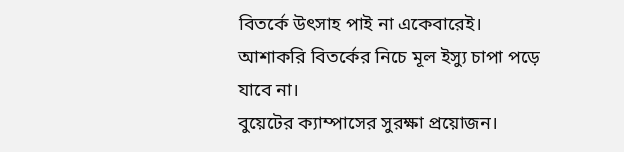বিতর্কে উৎসাহ পাই না একেবারেই। আশাকরি বিতর্কের নিচে মূল ইস্যু চাপা পড়ে যাবে না।
বুয়েটের ক্যাম্পাসের সুরক্ষা প্রয়োজন।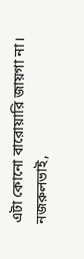এটা কোনো বারোয়ারি জায়গা না।
নজরুলভাই,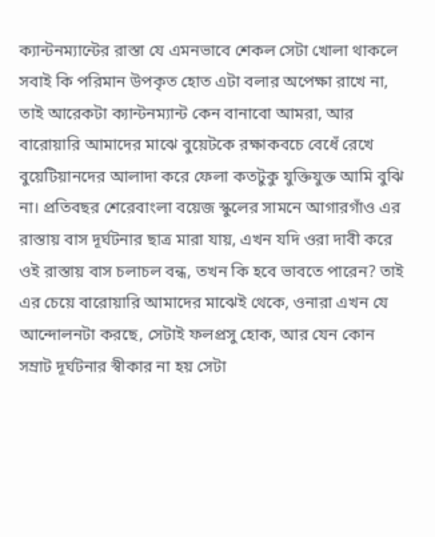ক্যান্টনম্যান্টের রাস্তা যে এমনভাবে শেকল সেটা খোলা থাকলে সবাই কি পরিমান উপকৃত হোত এটা বলার অপেক্ষা রাখে না, তাই আরেকটা ক্যান্টনম্যান্ট কেন বানাবো আমরা, আর বারোয়ারি আমাদের মাঝে বুয়েটকে রক্ষাকবচে বেধেঁ রেখে বুয়েটিয়ানদের আলাদা করে ফেলা কতটুকু যুক্তিযুক্ত আমি বুঝি না। প্রতিবছর শেরেবাংলা বয়েজ স্কুলের সামনে আগারগাঁও এর রাস্তায় বাস দূর্ঘটনার ছাত্র মারা যায়, এখন যদি ওরা দাবী করে ওই রাস্তায় বাস চলাচল বন্ধ, তখন কি হবে ভাবতে পারেন? তাই এর চেয়ে বারোয়ারি আমাদের মাঝেই থেকে, ওনারা এখন যে আন্দোলনটা করছে, সেটাই ফলপ্রসু হোক, আর যেন কোন সম্রাট দূর্ঘটনার স্বীকার না হয় সেটা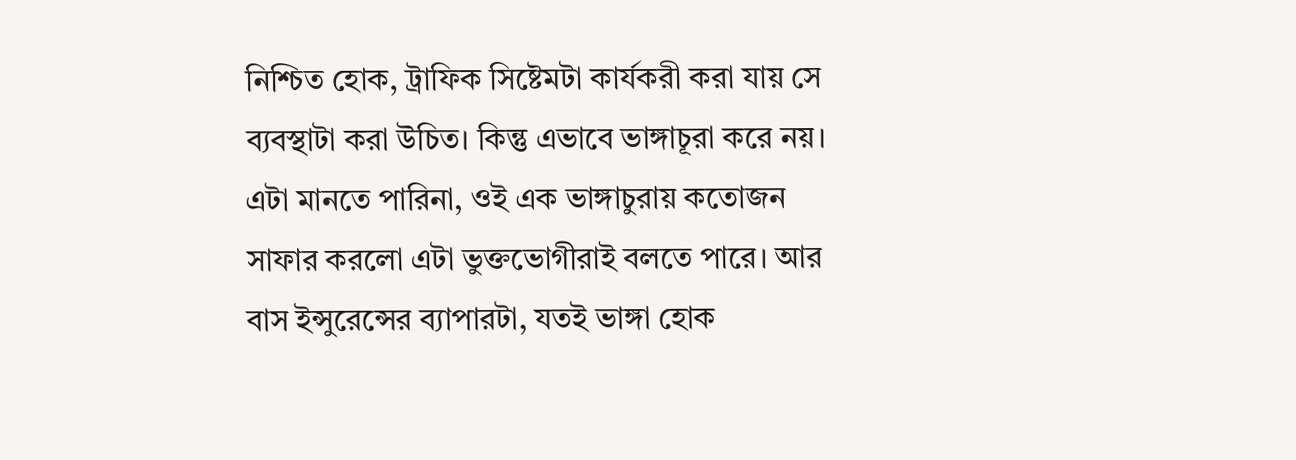নিশ্চিত হোক, ট্রাফিক সিষ্টেমটা কার্যকরী করা যায় সে ব্যবস্থাটা করা উচিত। কিন্তু এভাবে ভাঙ্গাচূরা করে নয়। এটা মানতে পারিনা, ওই এক ভাঙ্গাচুরায় কতোজন সাফার করলো এটা ভুক্তভোগীরাই বলতে পারে। আর বাস ইন্সুরেন্সের ব্যাপারটা, যতই ভাঙ্গা হোক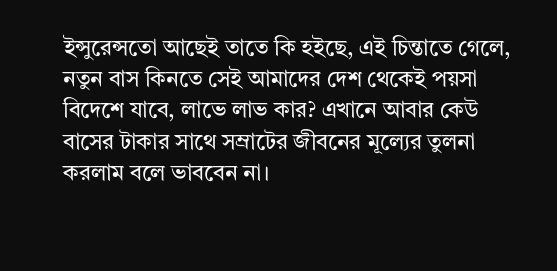ইন্সুরেন্সতো আছেই তাতে কি হইছে, এই চিন্তাতে গেলে, নতুন বাস কিনতে সেই আমাদের দেশ থেকেই পয়সা বিদেশে যাবে, লাভে লাভ কার? এখানে আবার কেউ বাসের টাকার সাথে সম্রাটের জীবনের মূল্যের তুলনা করলাম বলে ভাববেন না।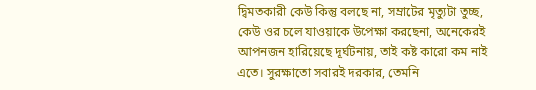দ্বিমতকারী কেউ কিন্তু বলছে না, সম্রাটের মৃত্যুটা তুচ্ছ, কেউ ওর চলে যাওয়াকে উপেক্ষা করছেনা, অনেকেরই আপনজন হারিয়েছে দূর্ঘটনায়, তাই কষ্ট কারো কম নাই এতে। সুরক্ষাতো সবারই দরকার, তেমনি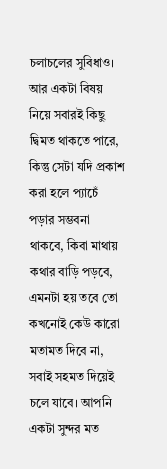চলাচলের সুবিধাও।
আর একটা বিষয় নিয়ে সবারই কিছু দ্বিমত থাকতে পারে, কিন্তু সেটা যদি প্রকাশ করা হলে প্যাচেঁ পড়ার সম্ভবনা থাকবে, কিবা মাথায় কথার বাড়ি পড়বে, এমনটা হয় তবে তো কখনোই কেউ কারো মতামত দিবে না, সবাই সহমত দিয়েই চলে যাবে। আপনি একটা সুন্দর মত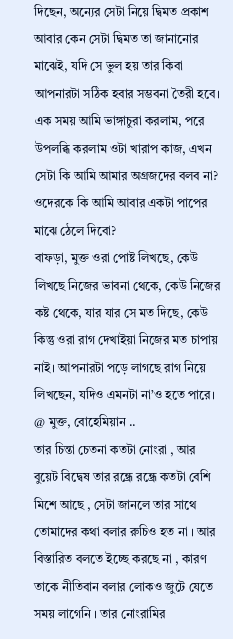দিছেন, অন্যের সেটা নিয়ে দ্বিমত প্রকাশ আবার কেন সেটা দ্বিমত তা জানানোর মাঝেই, যদি সে ভুল হয় তার কিবা আপনারটা সঠিক হবার সম্ভবনা তৈরী হবে। এক সময় আমি ভাঙ্গাচুরা করলাম, পরে উপলব্ধি করলাম ওটা খারাপ কাজ, এখন সেটা কি আমি আমার অগ্রজদের বলব না? ওদেরকে কি আমি আবার একটা পাপের মাঝে ঠেলে দিবো?
বাফড়া, মুক্ত ওরা পোষ্ট লিখছে, কেউ লিখছে নিজের ভাবনা থেকে, কেউ নিজের কষ্ট থেকে, যার যার সে মত দিছে, কেউ কিন্তু ওরা রাগ দেখাইয়া নিজের মত চাপায় নাই। আপনারটা পড়ে লাগছে রাগ নিয়ে লিখছেন, যদিও এমনটা না’ও হতে পারে।
@ মুক্ত, বোহেমিয়ান ..
তার চিন্তা চেতনা কতটা নোংরা , আর বুয়েট বিদ্বেষ তার রন্ধ্রে রন্ধ্রে কতটা বেশি মিশে আছে , সেটা জানলে তার সাথে তোমাদের কথা বলার রুচিও হত না । আর বিস্তারিত বলতে ইচ্ছে করছে না , কারণ তাকে নীতিবান বলার লোকও জুটে যেতে সময় লাগেনি । তার নোংরামির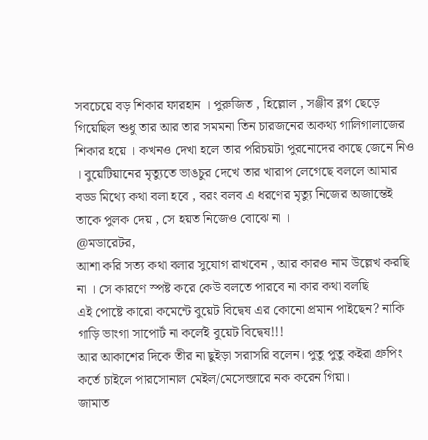সবচেয়ে বড় শিকার ফারহান । পুরুজিত , হিল্লোল , সঞ্জীব ব্লগ ছেড়ে গিয়েছিল শুধু তার আর তার সমমনা তিন চারজনের অকথ্য গালিগালাজের শিকার হয়ে । কখনও দেখা হলে তার পরিচয়টা পুরনোদের কাছে জেনে নিও । বুয়েটিয়ানের মৃত্যুতে ভাঙচুর দেখে তার খারাপ লেগেছে বললে আমার বড্ড মিথ্যে কথা বলা হবে , বরং বলব এ ধরণের মৃত্যু নিজের অজান্তেই তাকে পুলক দেয় , সে হয়ত নিজেও বোঝে না ।
@মডারেটর,
আশা করি সত্য কথা বলার সুযোগ রাখবেন , আর কারও নাম উল্লেখ করছি না । সে কারণে স্পষ্ট করে কেউ বলতে পারবে না কার কথা বলছি
এই পোষ্টে কারো কমেন্টে বুয়েট বিদ্বেষ এর কোনো প্রমান পাইছেন? নাকি গাড়ি ভাংগা সাপোর্ট না কর্লেই বুয়েট বিদ্বেষ!!!
আর আকাশের দিকে তীর না ছুইড়া সরাসরি বলেন। পুতু পুতু কইরা গ্রুপিং কর্তে চাইলে পারসোনাল মেইল/মেসেন্জারে নক করেন গিয়া।
জামাত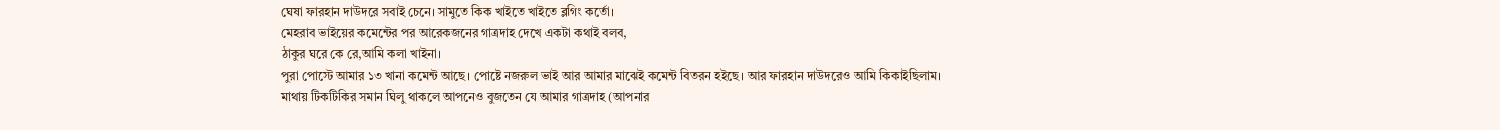ঘেষা ফারহান দাউদরে সবাই চেনে। সামুতে কিক খাইতে খাইতে ব্লগিং কর্তো।
মেহরাব ভাইয়ের কমেন্টের পর আরেকজনের গাত্রদাহ দেখে একটা কথাই বলব,
ঠাকুর ঘরে কে রে,আমি কলা খাইনা।
পুরা পোস্টে আমার ১৩ খানা কমেন্ট আছে। পোষ্টে নজরুল ভাই আর আমার মাঝেই কমেন্ট বিতরন হইছে। আর ফারহান দাউদরেও আমি কিকাইছিলাম।
মাথায় টিকটিকির সমান ঘিলু থাকলে আপনেও বুজতেন যে আমার গাত্রদাহ (আপনার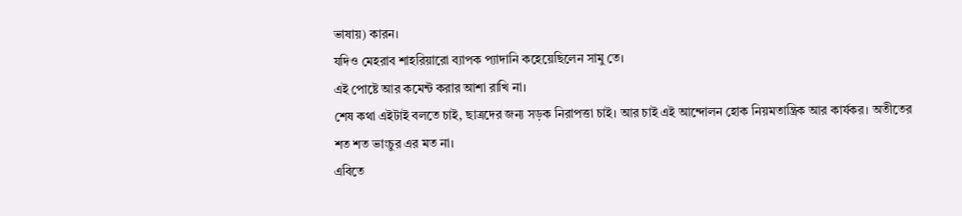ভাষায়) কারন।
যদিও মেহরাব শাহরিয়ারো ব্যাপক প্যাদানি কহেয়েছিলেন সামু তে।
এই পোষ্টে আর কমেন্ট করার আশা রাখি না।
শেষ কথা এইটাই বলতে চাই, ছাত্রদের জন্য সড়ক নিরাপত্তা চাই। আর চাই এই আন্দোলন হোক নিয়মতান্ত্রিক আর কার্যকর। অতীতের শত শত ভাংচুর এর মত না।
এবিতে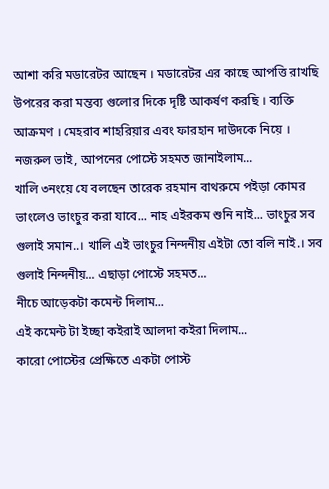আশা করি মডারেটর আছেন । মডারেটর এর কাছে আপত্তি রাখছি
উপরের করা মন্তব্য গুলোর দিকে দৃষ্টি আকর্ষণ করছি । ব্যক্তি আক্রমণ । মেহরাব শাহরিয়ার এবং ফারহান দাউদকে নিয়ে ।
নজরুল ভাই, আপনের পোস্টে সহমত জানাইলাম...
খালি ৩নংয়ে যে বলছেন তারেক রহমান বাথরুমে পইড়া কোমর ভাংলেও ভাংচুর করা যাবে... নাহ এইরকম শুনি নাই... ভাংচুর সব গুলাই সমান..। খালি এই ভাংচুর নিন্দনীয় এইটা তো বলি নাই.। সব গুলাই নিন্দনীয়... এছাড়া পোস্টে সহমত...
নীচে আড়েকটা কমেন্ট দিলাম...
এই কমেন্ট টা ইচ্ছা কইরাই আলদা কইরা দিলাম...
কারো পোস্টের প্রেক্ষিতে একটা পোস্ট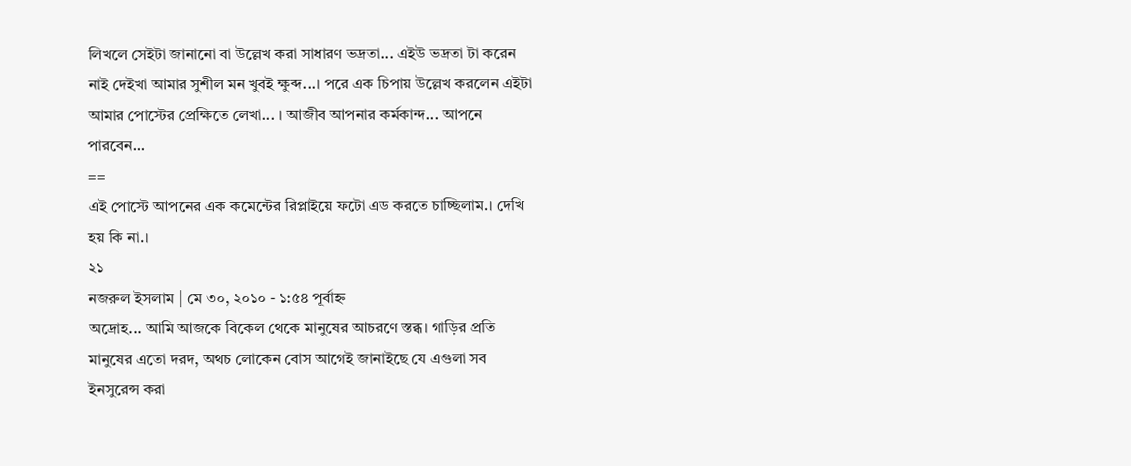লিখলে সেইটা জানানো বা উল্লেখ করা সাধারণ ভদ্রতা... এইউ ভদ্রতা টা করেন নাই দেইখা আমার সুশীল মন খুবই ক্ষুব্দ...। পরে এক চিপায় উল্লেখ করলেন এইটা আমার পোস্টের প্রেক্ষিতে লেখা... । আজীব আপনার কর্মকান্দ... আপনে পারবেন...
==
এই পোস্টে আপনের এক কমেন্টের রিপ্লাইয়ে ফটো এড করতে চাচ্ছিলাম.। দেখি হয় কি না.।
২১
নজরুল ইসলাম | মে ৩০, ২০১০ - ১:৫৪ পূর্বাহ্ন
অদ্রোহ... আমি আজকে বিকেল থেকে মানুষের আচরণে স্তব্ধ। গাড়ির প্রতি মানুষের এতো দরদ, অথচ লোকেন বোস আগেই জানাইছে যে এগুলা সব ইনসুরেন্স করা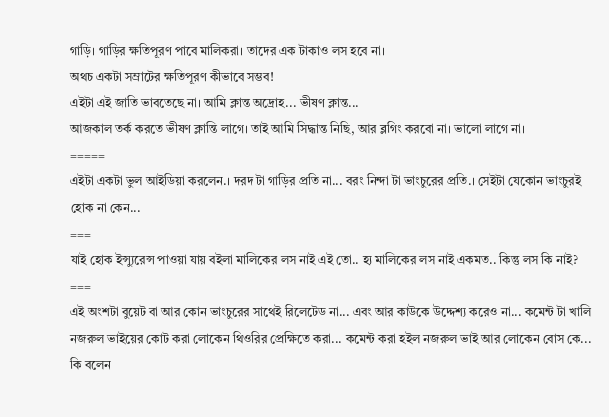গাড়ি। গাড়ির ক্ষতিপূরণ পাবে মালিকরা। তাদের এক টাকাও লস হবে না।
অথচ একটা সম্রাটের ক্ষতিপূরণ কীভাবে সম্ভব!
এইটা এই জাতি ভাবতেছে না। আমি ক্লান্ত অদ্রোহ... ভীষণ ক্লান্ত...
আজকাল তর্ক করতে ভীষণ ক্লান্তি লাগে। তাই আমি সিদ্ধান্ত নিছি, আর ব্লগিং করবো না। ভালো লাগে না।
=====
এইটা একটা ভুল আইডিয়া করলেন.। দরদ টা গাড়ির প্রতি না... বরং নিন্দা টা ভাংচুরের প্রতি.। সেইটা যেকোন ভাংচুরই হোক না কেন...
===
যাই হোক ইন্স্যুরেন্স পাওয়া যায় বইলা মালিকের লস নাই এই তো.. হ্য মালিকের লস নাই একমত.. কিন্তু লস কি নাই?
===
এই অংশটা বুয়েট বা আর কোন ভাংচুরের সাথেই রিলেটেড না... এবং আর কাউকে উদ্দেশ্য করেও না... কমেন্ট টা খালি নজরুল ভাইয়ের কোট করা লোকেন থিওরির প্রেক্ষিতে করা... কমেন্ট করা হইল নজরুল ভাই আর লোকেন বোস কে...
কি বলেন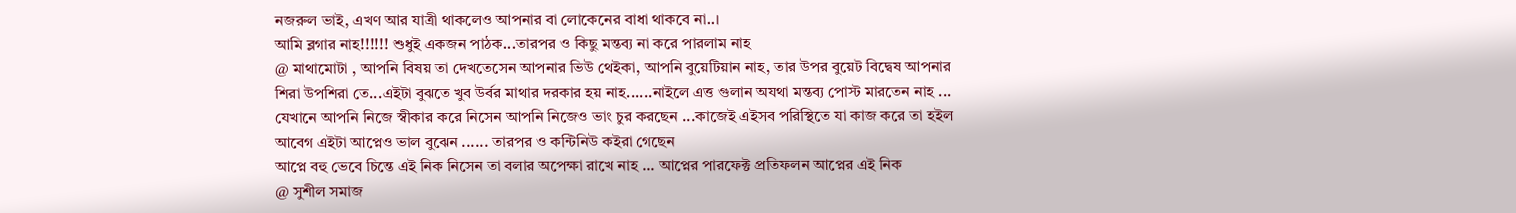নজরুল ভাই, এখণ আর যাত্রী থাকলেও আপনার বা লোকেনের বাধা থাকবে না..।
আমি ব্লগার নাহ!!!!!! শুধুই একজন পাঠক...তারপর ও কিছু মন্তব্য না করে পারলাম নাহ
@ মাথামোটা , আপনি বিষয় তা দেখতেসেন আপনার ভিউ থেইকা, আপনি বুয়েটিয়ান নাহ, তার উপর বুয়েট বিদ্বেষ আপনার শিরা উপশিরা তে...এইটা বুঝতে খুব উর্বর মাথার দরকার হয় নাহ......নাইলে এত্ত গুলান অযথা মন্তব্য পোস্ট মারতেন নাহ ... যেখানে আপনি নিজে স্বীকার করে নিসেন আপনি নিজেও ভাং চুর করছেন ...কাজেই এইসব পরিস্থিতে যা কাজ করে তা হইল আবেগ এইটা আপ্নেও ভাল বুঝেন ...... তারপর ও কন্টিনিউ কইরা গেছেন
আপ্নে বহু ভেবে চিন্তে এই নিক নিসেন তা বলার অপেক্ষা রাখে নাহ ... আপ্নের পারফেক্ট প্রতিফলন আপ্নের এই নিক
@ সুশীল সমাজ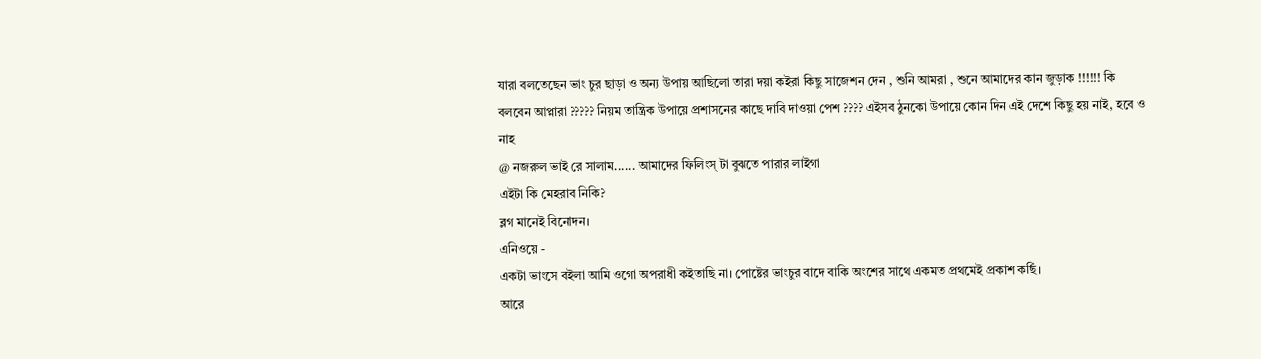যারা বলতেছেন ভাং চুর ছাড়া ও অন্য উপায় আছিলো তারা দয়া কইরা কিছু সাজেশন দেন , শুনি আমরা , শুনে আমাদের কান জুড়াক !!!!!! কি বলবেন আপ্নারা ????? নিয়ম তান্ত্রিক উপায়ে প্রশাসনের কাছে দাবি দাওয়া পেশ ???? এইসব ঠুনকো উপায়ে কোন দিন এই দেশে কিছু হয় নাই, হবে ও নাহ
@ নজরুল ভাই রে সালাম...... আমাদের ফিলিংস্ টা বুঝতে পারার লাইগা
এইটা কি মেহরাব নিকি?
ব্লগ মানেই বিনোদন।
এনিওয়ে -
একটা ভাংসে বইলা আমি ওগো অপরাধী কইতাছি না। পোষ্টের ভাংচুর বাদে বাকি অংশের সাথে একমত প্রথমেই প্রকাশ কর্ছি।
আরে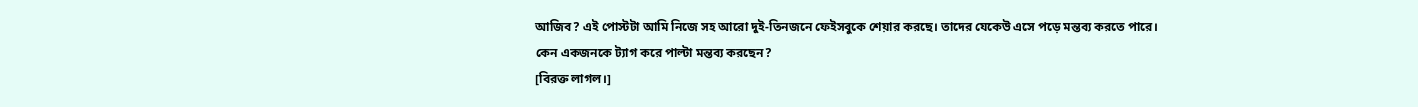আজিব? এই পোস্টটা আমি নিজে সহ আরো দুই-তিনজনে ফেইসবুকে শেয়ার করছে। তাদের যেকেউ এসে পড়ে মন্তব্য করতে পারে।
কেন একজনকে ট্যাগ করে পাল্টা মন্তব্য করছেন?
[বিরক্ত লাগল।]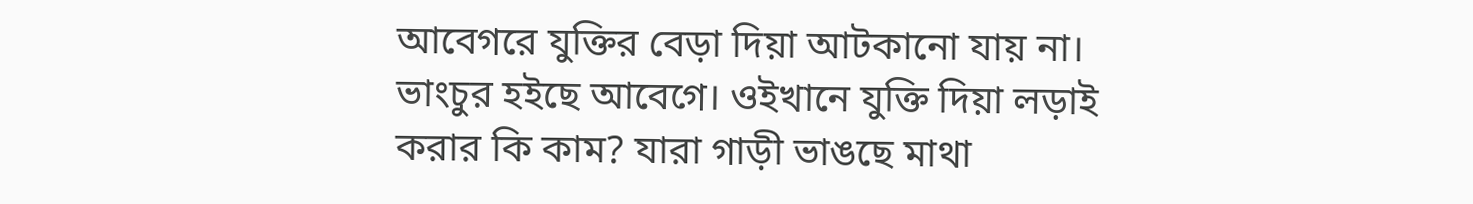আবেগরে যুক্তির বেড়া দিয়া আটকানো যায় না। ভাংচুর হইছে আবেগে। ওইখানে যুক্তি দিয়া লড়াই করার কি কাম? যারা গাড়ী ভাঙছে মাথা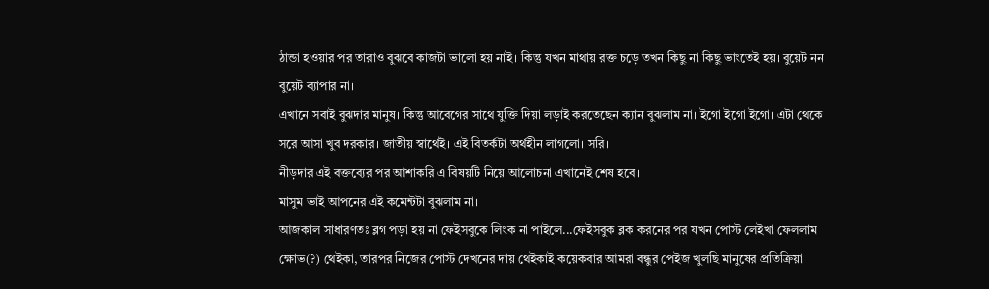ঠান্ডা হওয়ার পর তারাও বুঝবে কাজটা ভালো হয় নাই। কিন্তু যখন মাথায় রক্ত চড়ে তখন কিছু না কিছু ভাংতেই হয়। বুয়েট নন বুয়েট ব্যাপার না।
এখানে সবাই বুঝদার মানুষ। কিন্তু আবেগের সাথে যুক্তি দিয়া লড়াই করতেছেন ক্যান বুঝলাম না। ইগো ইগো ইগো। এটা থেকে সরে আসা খুব দরকার। জাতীয় স্বার্থেই। এই বিতর্কটা অর্থহীন লাগলো। সরি।
নীড়দার এই বক্তব্যের পর আশাকরি এ বিষয়টি নিয়ে আলোচনা এখানেই শেষ হবে।
মাসুম ভাই আপনের এই কমেন্টটা বুঝলাম না।
আজকাল সাধারণতঃ ব্লগ পড়া হয় না ফেইসবুকে লিংক না পাইলে...ফেইসবুক ব্লক করনের পর যখন পোস্ট লেইখা ফেললাম ক্ষোভ(?) থেইকা, তারপর নিজের পোস্ট দেখনের দায় থেইকাই কয়েকবার আমরা বন্ধুর পেইজ খুলছি মানুষের প্রতিক্রিয়া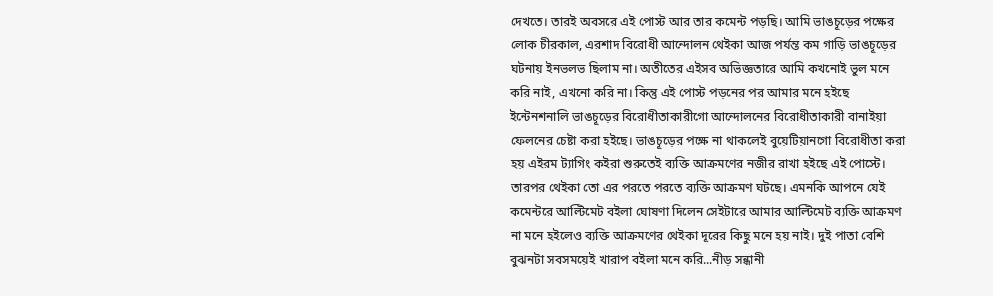দেখতে। তারই অবসরে এই পোস্ট আর তার কমেন্ট পড়ছি। আমি ভাঙচূড়ের পক্ষের লোক চীরকাল, এরশাদ বিরোধী আন্দোলন থেইকা আজ পর্যন্ত কম গাড়ি ভাঙচূড়ের ঘটনায় ইনভলভ ছিলাম না। অতীতের এইসব অভিজ্ঞতারে আমি কখনোই ভুল মনে করি নাই, এখনো করি না। কিন্তু এই পোস্ট পড়নের পর আমার মনে হইছে ইন্টেনশনালি ভাঙচূড়ের বিরোধীতাকারীগো আন্দোলনের বিরোধীতাকারী বানাইয়া ফেলনের চেষ্টা করা হইছে। ভাঙচূড়ের পক্ষে না থাকলেই বুয়েটিয়ানগো বিরোধীতা করা হয় এইরম ট্যাগিং কইরা শুরুতেই ব্যক্তি আক্রমণের নজীর রাখা হইছে এই পোস্টে। তারপর থেইকা তো এর পরতে পরতে ব্যক্তি আক্রমণ ঘটছে। এমনকি আপনে যেই কমেন্টরে আল্টিমেট বইলা ঘোষণা দিলেন সেইটারে আমার আল্টিমেট ব্যক্তি আক্রমণ না মনে হইলেও ব্যক্তি আক্রমণের থেইকা দূরের কিছু মনে হয় নাই। দুই পাতা বেশি বুঝনটা সবসময়েই খারাপ বইলা মনে করি...নীড় সন্ধানী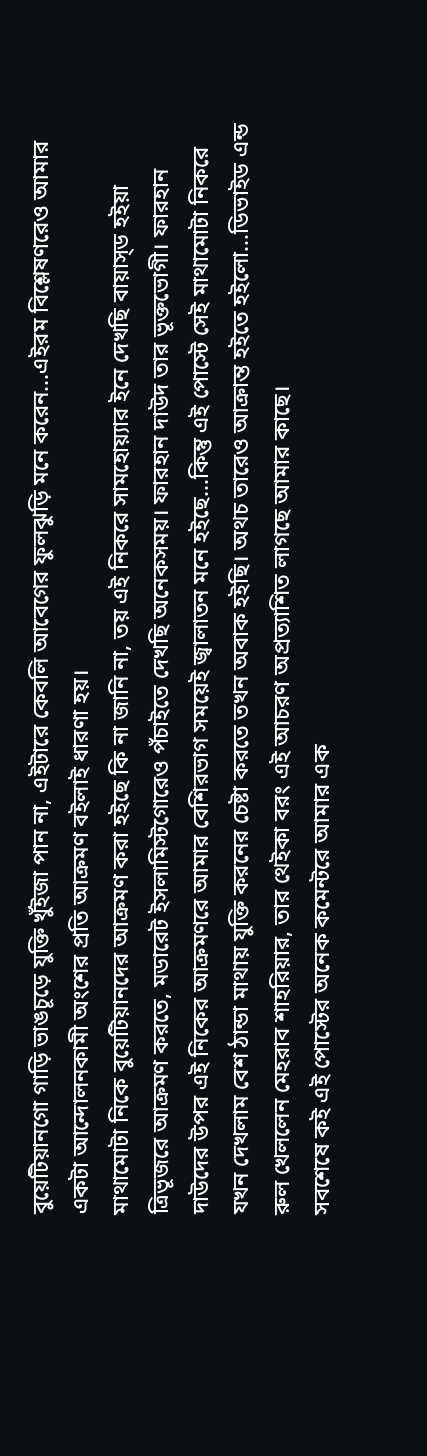বুয়েটিয়ানগো গাড়ি ভাঙচূড়ে যুক্তি খুঁইজা পান না, এইটারে কেবলি আবেগের ফুলঝুড়ি মনে করেন...এইরম বিশ্লেষণরেও আমার একটা আন্দোলনকামী অংশের প্রতি আক্রমণ বইলাই ধারণা হয়।
মাথামোটা নিকে বুয়েটিয়ানদের আক্রমণ করা হইছে কি না জানি না, তয় এই নিকরে সামহোয়্যার ইনে দেখছি বায়াস্ড হইয়া ত্রিভূজরে আক্রমণ করতে, মডারেট ইসলামিস্টগোরেও পঁচাইতে দেখছি অনেকসময়। ফারহান দাউদ তার ভূক্তভোগী। ফারহান দাউদের উপর এই নিকের আক্রমণরে আমার বেশিরভাগ সময়েই জ্বালাতন মনে হইছে...কিন্তু এই পোস্টে সেই মাথামোটা নিকরে যখন দেখলাম বেশ ঠান্ডা মাথায় যুক্তি করনের চেষ্টা করতে তখন অবাক হইছি। অথচ তারেও আক্রান্ত হইতে হইলো...ডিভাইড এন্ড রুল খেললেন মেহরাব শাহরিয়ার, তার থেইকা বরং এই আচরণ অপ্রত্যাশিত লাগছে আমার কাছে।
সবশেষে কই এই পোস্টের অনেক কমেন্টরে আমার এক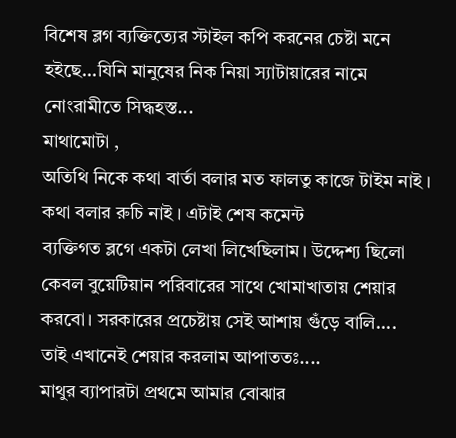বিশেষ ব্লগ ব্যক্তিত্যের স্টাইল কপি করনের চেষ্টা মনে হইছে...যিনি মানুষের নিক নিয়া স্যাটায়ারের নামে নোংরামীতে সিদ্ধহস্ত...
মাথামোটা ,
অতিথি নিকে কথা বার্তা বলার মত ফালতু কাজে টাইম নাই । কথা বলার রুচি নাই । এটাই শেষ কমেন্ট
ব্যক্তিগত ব্লগে একটা লেখা লিখেছিলাম। উদ্দেশ্য ছিলো কেবল বুয়েটিয়ান পরিবারের সাথে খোমাখাতায় শেয়ার করবো। সরকারের প্রচেষ্টায় সেই আশায় গুঁড়ে বালি....
তাই এখানেই শেয়ার করলাম আপাততঃ....
মাথুর ব্যাপারটা প্রথমে আমার বোঝার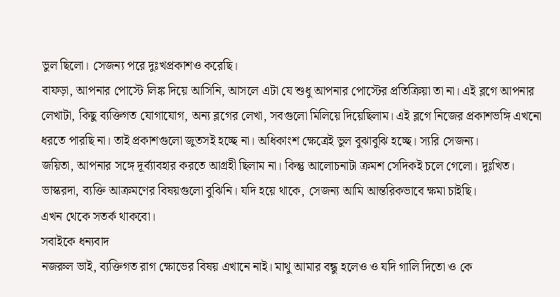ভুল ছিলো। সেজন্য পরে দুঃখপ্রকাশও করেছি।
বাফড়া, আপনার পোস্টে লিঙ্ক দিয়ে আসিনি, আসলে এটা যে শুধু আপনার পোস্টের প্রতিক্রিয়া তা না। এই ব্লগে আপনার লেখাটা, কিছু ব্যক্তিগত যোগাযোগ, অন্য ব্লগের লেখা, সবগুলো মিলিয়ে দিয়েছিলাম। এই ব্লগে নিজের প্রকাশভঙ্গি এখনো ধরতে পারছি না। তাই প্রকাশগুলো জুতসই হচ্ছে না। অধিকাংশ ক্ষেত্রেই ভুল বুঝাবুঝি হচ্ছে। স্যরি সেজন্য।
জয়িতা, আপনার সঙ্গে দূর্ব্যাবহার করতে আগ্রহী ছিলাম না। কিন্তু আলোচনাটা ক্রমশ সেদিকই চলে গেলো। দুঃখিত।
ভাস্করদা, ব্যক্তি আক্রমণের বিষয়গুলো বুঝিনি। যদি হয়ে থাকে, সেজন্য আমি আন্তরিকভাবে ক্ষমা চাইছি।
এখন থেকে সতর্ক থাকবো।
সবাইকে ধন্যবাদ
নজরুল ভাই, ব্যক্তিগত রাগ ক্ষোভের বিষয় এখানে নাই। মাথু আমার বন্ধু হলেও ও যদি গালি দিতো ও কে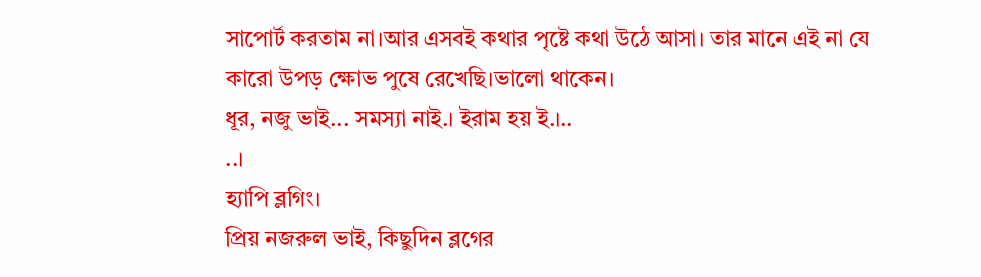সাপোর্ট করতাম না।আর এসবই কথার পৃষ্টে কথা উঠে আসা। তার মানে এই না যে কারো উপড় ক্ষোভ পুষে রেখেছি।ভালো থাকেন।
ধূর, নজু ভাই... সমস্যা নাই.। ইরাম হয় ই.।..
..।
হ্যাপি ব্লগিং।
প্রিয় নজরুল ভাই, কিছুদিন ব্লগের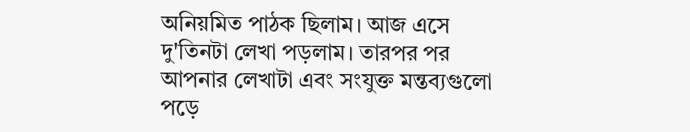অনিয়মিত পাঠক ছিলাম। আজ এসে দু'তিনটা লেখা পড়লাম। তারপর পর আপনার লেখাটা এবং সংযুক্ত মন্তব্যগুলো পড়ে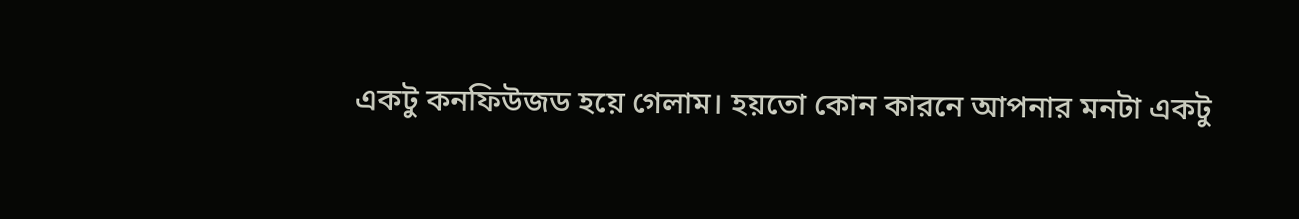একটু কনফিউজড হয়ে গেলাম। হয়তো কোন কারনে আপনার মনটা একটু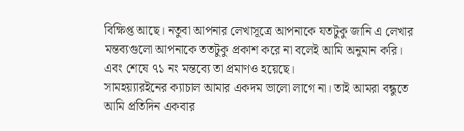বিক্ষিপ্ত আছে। নতুবা আপনার লেখাসূত্রে আপনাকে যতটুকু জানি এ লেখার মন্তব্যগুলো আপনাকে ততটুকু প্রকাশ করে না বলেই আমি অনুমান করি। এবং শেষে ৭১ নং মন্তব্যে তা প্রমাণও হয়েছে।
সামহয়্যারইনের ক্যাচাল আমার একদম ভালো লাগে না। তাই আমরা বন্ধুতে আমি প্রতিদিন একবার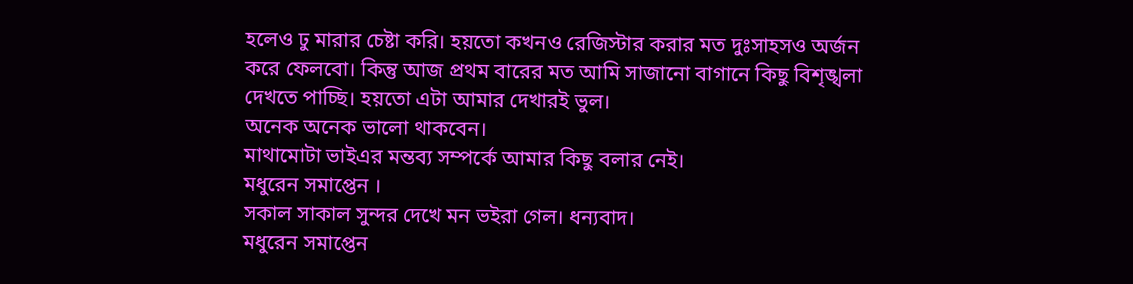হলেও ঢু মারার চেষ্টা করি। হয়তো কখনও রেজিস্টার করার মত দুঃসাহসও অর্জন করে ফেলবো। কিন্তু আজ প্রথম বারের মত আমি সাজানো বাগানে কিছু বিশৃঙ্খলা দেখতে পাচ্ছি। হয়তো এটা আমার দেখারই ভুল।
অনেক অনেক ভালো থাকবেন।
মাথামোটা ভাইএর মন্তব্য সম্পর্কে আমার কিছু বলার নেই।
মধুরেন সমাপ্তেন ।
সকাল সাকাল সুন্দর দেখে মন ভইরা গেল। ধন্যবাদ।
মধুরেন সমাপ্তেন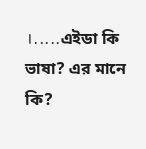।.....এইডা কি ভাষা? এর মানে কি?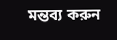মন্তব্য করুন